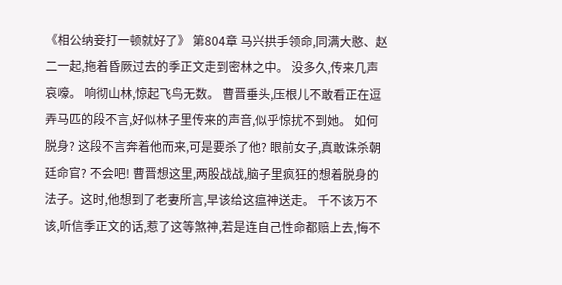《相公纳妾打一顿就好了》 第804章 马兴拱手领命,同满大憨、赵二一起,拖着昏厥过去的季正文走到密林之中。 没多久,传来几声哀嚎。 响彻山林,惊起飞鸟无数。 曹晋垂头,压根儿不敢看正在逗弄马匹的段不言,好似林子里传来的声音,似乎惊扰不到她。 如何脱身? 这段不言奔着他而来,可是要杀了他? 眼前女子,真敢诛杀朝廷命官? 不会吧! 曹晋想这里,两股战战,脑子里疯狂的想着脱身的法子。这时,他想到了老妻所言,早该给这瘟神送走。 千不该万不该,听信季正文的话,惹了这等煞神,若是连自己性命都赔上去,悔不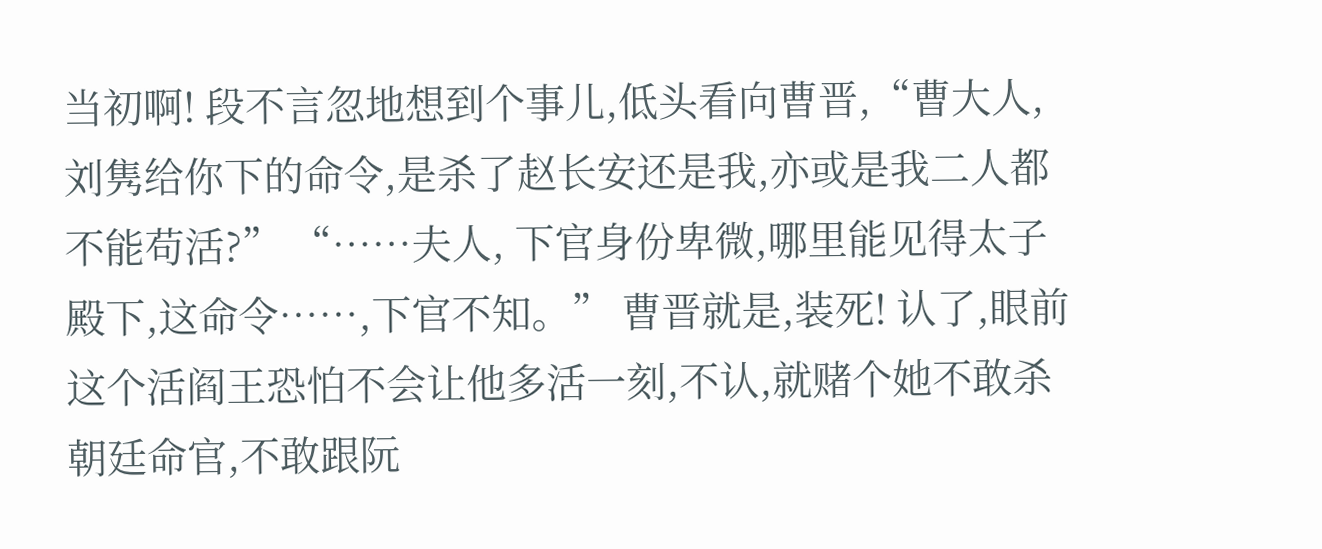当初啊! 段不言忽地想到个事儿,低头看向曹晋,“曹大人, 刘隽给你下的命令,是杀了赵长安还是我,亦或是我二人都不能苟活?” “……夫人, 下官身份卑微,哪里能见得太子殿下,这命令……,下官不知。” 曹晋就是,装死! 认了,眼前这个活阎王恐怕不会让他多活一刻,不认,就赌个她不敢杀朝廷命官,不敢跟阮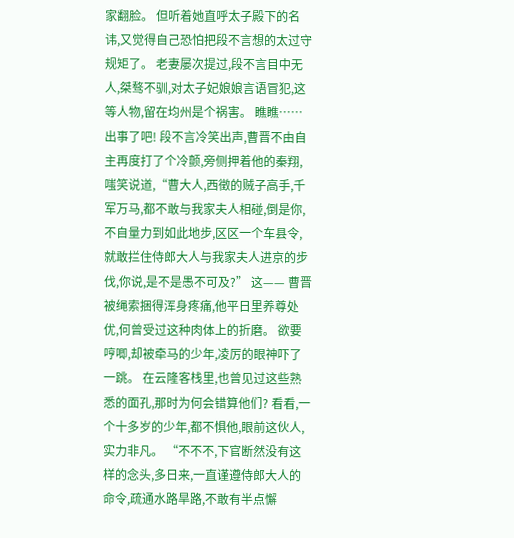家翻脸。 但听着她直呼太子殿下的名讳,又觉得自己恐怕把段不言想的太过守规矩了。 老妻屡次提过,段不言目中无人,桀骜不驯,对太子妃娘娘言语冒犯,这等人物,留在均州是个祸害。 瞧瞧…… 出事了吧! 段不言冷笑出声,曹晋不由自主再度打了个冷颤,旁侧押着他的秦翔,嗤笑说道,“曹大人,西徵的贼子高手,千军万马,都不敢与我家夫人相碰,倒是你,不自量力到如此地步,区区一个车县令,就敢拦住侍郎大人与我家夫人进京的步伐,你说,是不是愚不可及?” 这—— 曹晋被绳索捆得浑身疼痛,他平日里养尊处优,何曾受过这种肉体上的折磨。 欲要哼唧,却被牵马的少年,凌厉的眼神吓了一跳。 在云隆客栈里,也曾见过这些熟悉的面孔,那时为何会错算他们? 看看,一个十多岁的少年,都不惧他,眼前这伙人,实力非凡。 “不不不,下官断然没有这样的念头,多日来,一直谨遵侍郎大人的命令,疏通水路旱路,不敢有半点懈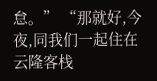怠。” “那就好,今夜,同我们一起住在云隆客栈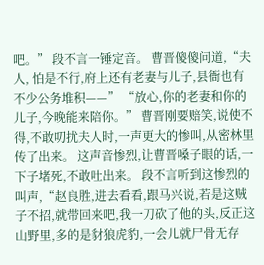吧。” 段不言一锤定音。 曹晋傻傻问道,“夫人, 怕是不行,府上还有老妻与儿子,县衙也有不少公务堆积——” “放心,你的老妻和你的儿子,今晚能来陪你。” 曹晋刚要赔笑,说使不得,不敢叨扰夫人时,一声更大的惨叫,从密林里传了出来。 这声音惨烈,让曹晋嗓子眼的话,一下子堵死,不敢吐出来。 段不言听到这惨烈的叫声,“赵良胜,进去看看,跟马兴说,若是这贼子不招,就带回来吧,我一刀砍了他的头,反正这山野里,多的是豺狼虎豹,一会儿就尸骨无存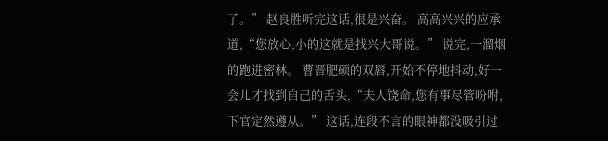了。” 赵良胜听完这话,很是兴奋。 高高兴兴的应承道,“您放心,小的这就是找兴大哥说。” 说完,一溜烟的跑进密林。 曹晋肥硕的双唇,开始不停地抖动,好一会儿才找到自己的舌头,“夫人饶命,您有事尽管吩咐,下官定然遵从。” 这话,连段不言的眼神都没吸引过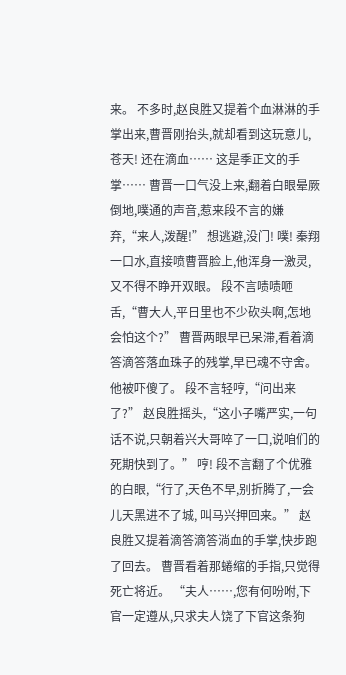来。 不多时,赵良胜又提着个血淋淋的手掌出来,曹晋刚抬头,就却看到这玩意儿,苍天! 还在滴血…… 这是季正文的手掌…… 曹晋一口气没上来,翻着白眼晕厥倒地,噗通的声音,惹来段不言的嫌弃,“来人,泼醒!” 想逃避,没门! 噗! 秦翔一口水,直接喷曹晋脸上,他浑身一激灵,又不得不睁开双眼。 段不言啧啧咂舌,“曹大人,平日里也不少砍头啊,怎地会怕这个?” 曹晋两眼早已呆滞,看着滴答滴答落血珠子的残掌,早已魂不守舍。 他被吓傻了。 段不言轻哼,“问出来了?” 赵良胜摇头,“这小子嘴严实,一句话不说,只朝着兴大哥啐了一口,说咱们的死期快到了。” 哼! 段不言翻了个优雅的白眼,“行了,天色不早,别折腾了,一会儿天黑进不了城, 叫马兴押回来。” 赵良胜又提着滴答滴答淌血的手掌,快步跑了回去。 曹晋看着那蜷缩的手指,只觉得死亡将近。 “夫人……,您有何吩咐,下官一定遵从,只求夫人饶了下官这条狗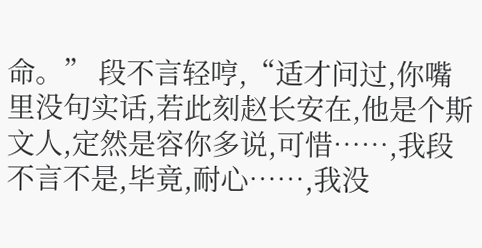命。” 段不言轻哼,“适才问过,你嘴里没句实话,若此刻赵长安在,他是个斯文人,定然是容你多说,可惜……,我段不言不是,毕竟,耐心……,我没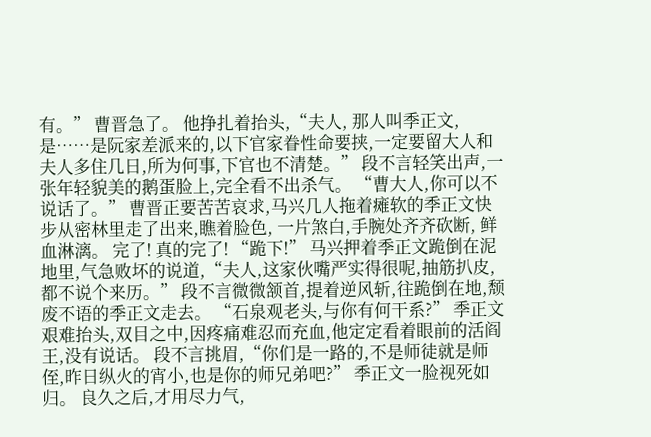有。” 曹晋急了。 他挣扎着抬头,“夫人, 那人叫季正文,是……是阮家差派来的,以下官家眷性命要挟,一定要留大人和夫人多住几日,所为何事,下官也不清楚。” 段不言轻笑出声,一张年轻貌美的鹅蛋脸上,完全看不出杀气。 “曹大人,你可以不说话了。” 曹晋正要苦苦哀求,马兴几人拖着瘫软的季正文快步从密林里走了出来,瞧着脸色, 一片煞白,手腕处齐齐砍断, 鲜血淋漓。 完了! 真的完了! “跪下!” 马兴押着季正文跪倒在泥地里,气急败坏的说道,“夫人,这家伙嘴严实得很呢,抽筋扒皮,都不说个来历。” 段不言微微颔首,提着逆风斩,往跪倒在地,颓废不语的季正文走去。 “石泉观老头,与你有何干系?” 季正文艰难抬头,双目之中,因疼痛难忍而充血,他定定看着眼前的活阎王,没有说话。 段不言挑眉,“你们是一路的,不是师徒就是师侄,昨日纵火的宵小,也是你的师兄弟吧?” 季正文一脸视死如归。 良久之后,才用尽力气,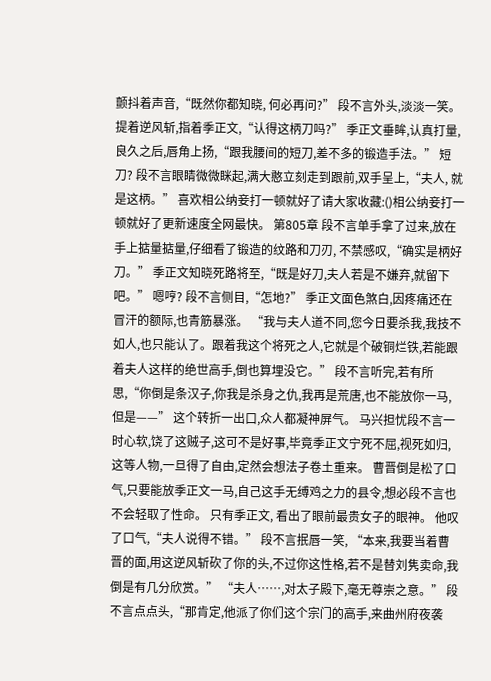颤抖着声音,“既然你都知晓, 何必再问?” 段不言外头,淡淡一笑。 提着逆风斩,指着季正文,“认得这柄刀吗?” 季正文垂眸,认真打量,良久之后,唇角上扬,“跟我腰间的短刀,差不多的锻造手法。” 短刀? 段不言眼睛微微眯起,满大憨立刻走到跟前,双手呈上,“夫人, 就是这柄。” 喜欢相公纳妾打一顿就好了请大家收藏:()相公纳妾打一顿就好了更新速度全网最快。 第805章 段不言单手拿了过来,放在手上掂量掂量,仔细看了锻造的纹路和刀刃, 不禁感叹,“确实是柄好刀。” 季正文知晓死路将至,“既是好刀,夫人若是不嫌弃,就留下吧。” 嗯哼? 段不言侧目,“怎地?” 季正文面色煞白,因疼痛还在冒汗的额际,也青筋暴涨。 “我与夫人道不同,您今日要杀我,我技不如人,也只能认了。跟着我这个将死之人,它就是个破铜烂铁,若能跟着夫人这样的绝世高手,倒也算埋没它。” 段不言听完,若有所思,“你倒是条汉子,你我是杀身之仇,我再是荒唐,也不能放你一马,但是——” 这个转折一出口,众人都凝神屏气。 马兴担忧段不言一时心软,饶了这贼子,这可不是好事,毕竟季正文宁死不屈,视死如归, 这等人物,一旦得了自由,定然会想法子卷土重来。 曹晋倒是松了口气,只要能放季正文一马,自己这手无缚鸡之力的县令,想必段不言也不会轻取了性命。 只有季正文, 看出了眼前最贵女子的眼神。 他叹了口气,“夫人说得不错。” 段不言抿唇一笑, “本来,我要当着曹晋的面,用这逆风斩砍了你的头,不过你这性格,若不是替刘隽卖命,我倒是有几分欣赏。” “夫人……,对太子殿下,毫无尊崇之意。” 段不言点点头,“那肯定,他派了你们这个宗门的高手,来曲州府夜袭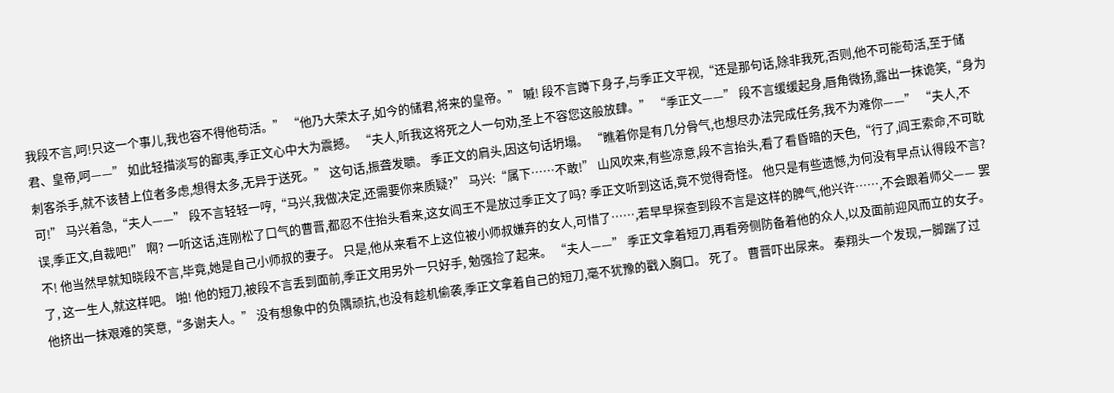我段不言,呵!只这一个事儿,我也容不得他苟活。” “他乃大荣太子,如今的储君,将来的皇帝。” 嘁! 段不言蹲下身子,与季正文平视,“还是那句话,除非我死,否则,他不可能苟活,至于储君、皇帝,呵——” 如此轻描淡写的鄙夷,季正文心中大为震撼。 “夫人,听我这将死之人一句劝,圣上不容您这般放肆。” “季正文——” 段不言缓缓起身,唇角微扬,露出一抹诡笑,“身为刺客杀手,就不该替上位者多虑,想得太多,无异于送死。” 这句话,振聋发聩。 季正文的肩头,因这句话坍塌。 “瞧着你是有几分骨气,也想尽办法完成任务,我不为难你——” “夫人,不可!” 马兴着急,“夫人——” 段不言轻轻一哼,“马兴,我做决定,还需要你来质疑?” 马兴:“属下……不敢!” 山风吹来,有些凉意,段不言抬头,看了看昏暗的天色,“行了,阎王索命,不可耽误,季正文,自裁吧!” 啊? 一听这话,连刚松了口气的曹晋,都忍不住抬头看来,这女阎王不是放过季正文了吗? 季正文听到这话,竟不觉得奇怪。 他只是有些遗憾,为何没有早点认得段不言? 不! 他当然早就知晓段不言,毕竟,她是自己小师叔的妻子。 只是,他从来看不上这位被小师叔嫌弃的女人,可惜了……,若早早探查到段不言是这样的脾气,他兴许……,不会跟着师父—— 罢了, 这一生人,就这样吧。 啪! 他的短刀,被段不言丢到面前,季正文用另外一只好手, 勉强捡了起来。 “夫人——” 季正文拿着短刀,再看旁侧防备着他的众人,以及面前迎风而立的女子。 他挤出一抹艰难的笑意,“多谢夫人。” 没有想象中的负隅顽抗,也没有趁机偷袭,季正文拿着自己的短刀,毫不犹豫的戳入胸口。 死了。 曹晋吓出尿来。 秦翔头一个发现,一脚踹了过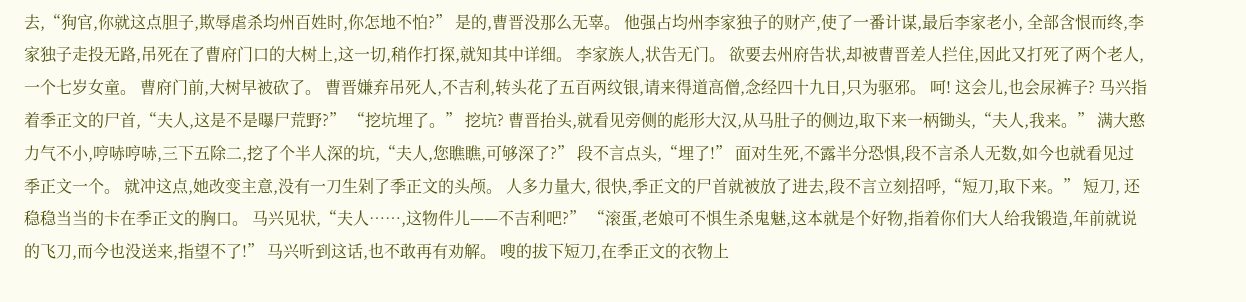去,“狗官,你就这点胆子,欺辱虐杀均州百姓时,你怎地不怕?” 是的,曹晋没那么无辜。 他强占均州李家独子的财产,使了一番计谋,最后李家老小, 全部含恨而终,李家独子走投无路,吊死在了曹府门口的大树上,这一切,稍作打探,就知其中详细。 李家族人,状告无门。 欲要去州府告状,却被曹晋差人拦住,因此又打死了两个老人,一个七岁女童。 曹府门前,大树早被砍了。 曹晋嫌弃吊死人,不吉利,转头花了五百两纹银,请来得道高僧,念经四十九日,只为驱邪。 呵! 这会儿,也会尿裤子? 马兴指着季正文的尸首,“夫人,这是不是曝尸荒野?” “挖坑埋了。” 挖坑? 曹晋抬头,就看见旁侧的彪形大汉,从马肚子的侧边,取下来一柄锄头,“夫人,我来。” 满大憨力气不小,哼哧哼哧,三下五除二,挖了个半人深的坑,“夫人,您瞧瞧,可够深了?” 段不言点头,“埋了!” 面对生死,不露半分恐惧,段不言杀人无数,如今也就看见过季正文一个。 就冲这点,她改变主意,没有一刀生剁了季正文的头颅。 人多力量大, 很快,季正文的尸首就被放了进去,段不言立刻招呼,“短刀,取下来。” 短刀, 还稳稳当当的卡在季正文的胸口。 马兴见状,“夫人……,这物件儿——不吉利吧?” “滚蛋,老娘可不惧生杀鬼魅,这本就是个好物,指着你们大人给我锻造,年前就说的飞刀,而今也没送来,指望不了!” 马兴听到这话,也不敢再有劝解。 嗖的拔下短刀,在季正文的衣物上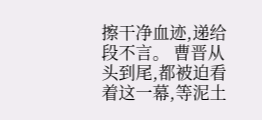擦干净血迹,递给段不言。 曹晋从头到尾,都被迫看着这一幕,等泥土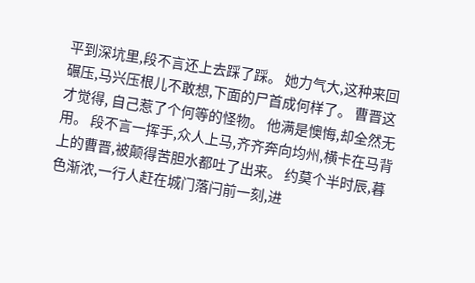平到深坑里,段不言还上去踩了踩。 她力气大,这种来回碾压,马兴压根儿不敢想,下面的尸首成何样了。 曹晋这才觉得, 自己惹了个何等的怪物。 他满是懊悔,却全然无用。 段不言一挥手,众人上马,齐齐奔向均州,横卡在马背上的曹晋,被颠得苦胆水都吐了出来。 约莫个半时辰,暮色渐浓,一行人赶在城门落闩前一刻,进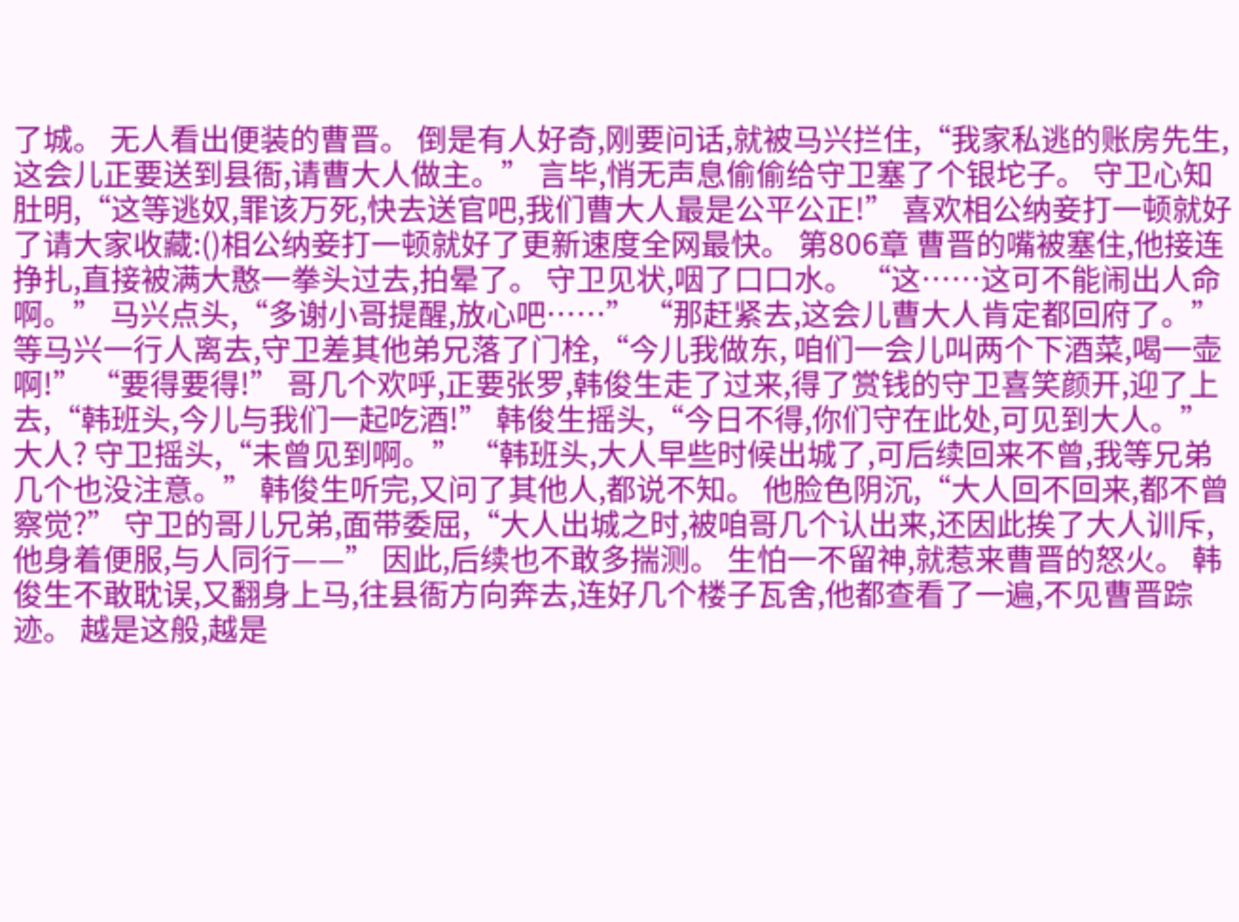了城。 无人看出便装的曹晋。 倒是有人好奇,刚要问话,就被马兴拦住,“我家私逃的账房先生,这会儿正要送到县衙,请曹大人做主。” 言毕,悄无声息偷偷给守卫塞了个银坨子。 守卫心知肚明,“这等逃奴,罪该万死,快去送官吧,我们曹大人最是公平公正!” 喜欢相公纳妾打一顿就好了请大家收藏:()相公纳妾打一顿就好了更新速度全网最快。 第806章 曹晋的嘴被塞住,他接连挣扎,直接被满大憨一拳头过去,拍晕了。 守卫见状,咽了口口水。 “这……这可不能闹出人命啊。” 马兴点头,“多谢小哥提醒,放心吧……” “那赶紧去,这会儿曹大人肯定都回府了。”等马兴一行人离去,守卫差其他弟兄落了门栓,“今儿我做东, 咱们一会儿叫两个下酒菜,喝一壶啊!” “要得要得!” 哥几个欢呼,正要张罗,韩俊生走了过来,得了赏钱的守卫喜笑颜开,迎了上去,“韩班头,今儿与我们一起吃酒!” 韩俊生摇头,“今日不得,你们守在此处,可见到大人。” 大人? 守卫摇头,“未曾见到啊。” “韩班头,大人早些时候出城了,可后续回来不曾,我等兄弟几个也没注意。” 韩俊生听完,又问了其他人,都说不知。 他脸色阴沉,“大人回不回来,都不曾察觉?” 守卫的哥儿兄弟,面带委屈,“大人出城之时,被咱哥几个认出来,还因此挨了大人训斥,他身着便服,与人同行——” 因此,后续也不敢多揣测。 生怕一不留神,就惹来曹晋的怒火。 韩俊生不敢耽误,又翻身上马,往县衙方向奔去,连好几个楼子瓦舍,他都查看了一遍,不见曹晋踪迹。 越是这般,越是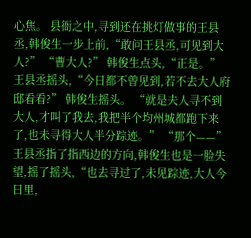心焦。 县衙之中,寻到还在挑灯做事的王县丞,韩俊生一步上前,“敢问王县丞,可见到大人?” “曹大人?” 韩俊生点头,“正是。” 王县丞摇头,“今日都不曾见到,若不去大人府邸看看?” 韩俊生摇头。 “就是夫人寻不到大人,才叫了我去,我把半个均州城都跑下来了,也未寻得大人半分踪迹。” “那个——” 王县丞指了指西边的方向,韩俊生也是一脸失望,摇了摇头,“也去寻过了,未见踪迹,大人今日里,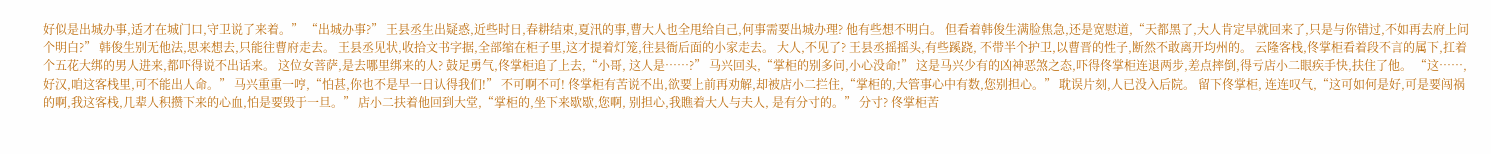好似是出城办事,适才在城门口,守卫说了来着。” “出城办事?” 王县丞生出疑惑,近些时日,春耕结束,夏汛的事,曹大人也全甩给自己,何事需要出城办理? 他有些想不明白。 但看着韩俊生满脸焦急,还是宽慰道,“天都黑了,大人肯定早就回来了,只是与你错过,不如再去府上问个明白?” 韩俊生别无他法,思来想去,只能往曹府走去。 王县丞见状,收拾文书字据,全部缩在柜子里,这才提着灯笼,往县衙后面的小家走去。 大人,不见了? 王县丞摇摇头,有些蹊跷, 不带半个护卫,以曹晋的性子,断然不敢离开均州的。 云隆客栈,佟掌柜看着段不言的属下,扛着个五花大绑的男人进来,都吓得说不出话来。 这位女菩萨,是去哪里绑来的人? 鼓足勇气,佟掌柜追了上去,“小哥, 这人是……?” 马兴回头,“掌柜的别多问,小心没命!” 这是马兴少有的凶神恶煞之态,吓得佟掌柜连退两步,差点摔倒,得亏店小二眼疾手快,扶住了他。 “这……,好汉,咱这客栈里,可不能出人命。” 马兴重重一哼,“怕甚,你也不是早一日认得我们!” 不可啊不可! 佟掌柜有苦说不出,欲要上前再劝解,却被店小二拦住,“掌柜的,大管事心中有数,您别担心。” 耽误片刻,人已没入后院。 留下佟掌柜, 连连叹气,“这可如何是好,可是要闯祸的啊,我这客栈,几辈人积攒下来的心血,怕是要毁于一旦。” 店小二扶着他回到大堂,“掌柜的,坐下来歇歇,您啊, 别担心,我瞧着大人与夫人, 是有分寸的。” 分寸? 佟掌柜苦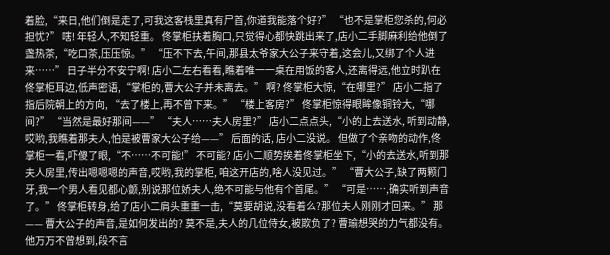着脸,“来日,他们倒是走了,可我这客栈里真有尸首,你道我能落个好?” “也不是掌柜您杀的,何必担忧?” 嗐! 年轻人,不知轻重。 佟掌柜扶着胸口,只觉得心都快跳出来了,店小二手脚麻利给他倒了盏热茶,“吃口茶,压压惊。” “压不下去,午间,那县太爷家大公子来守着,这会儿,又绑了个人进来……” 日子半分不安宁啊! 店小二左右看看,瞧着唯一一桌在用饭的客人,还离得远,他立时趴在佟掌柜耳边,低声密语,“掌柜的,曹大公子并未离去。” 啊? 佟掌柜大惊,“在哪里?” 店小二指了指后院朝上的方向, “去了楼上,再不曾下来。” “楼上客房?” 佟掌柜惊得眼眸像铜铃大,“哪间?” “当然是最好那间——” “夫人……夫人房里?” 店小二点点头,“小的上去送水, 听到动静,哎哟,我瞧着那夫人,怕是被曹家大公子给——” 后面的话, 店小二没说。 但做了个亲吻的动作,佟掌柜一看,吓傻了眼,“不……不可能!” 不可能? 店小二顺势挨着佟掌柜坐下,“小的去送水,听到那夫人房里,传出嗯嗯嗯的声音,哎哟,我的掌柜, 咱这开店的,啥人没见过。” “曹大公子,缺了两颗门牙,我一个男人看见都心颤,别说那位娇夫人,绝不可能与他有个首尾。” “可是……,确实听到声音了。” 佟掌柜转身,给了店小二肩头重重一击,“莫要胡说,没看着么?那位夫人刚刚才回来。” 那—— 曹大公子的声音,是如何发出的? 莫不是,夫人的几位侍女,被欺负了? 曹瑜想哭的力气都没有。 他万万不曾想到,段不言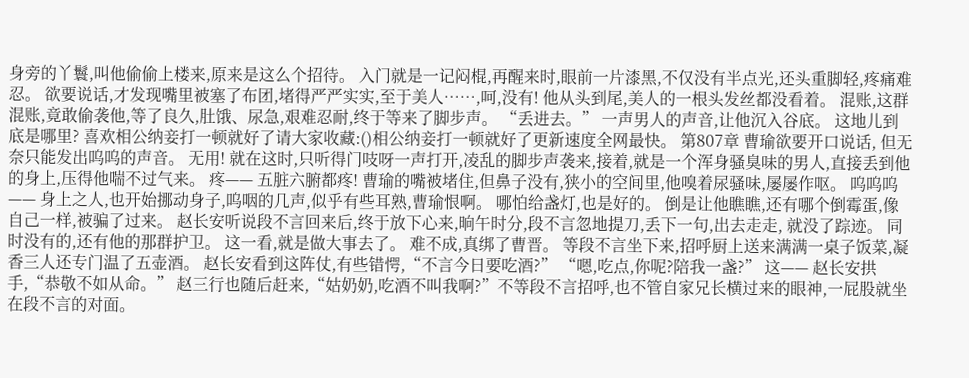身旁的丫鬟,叫他偷偷上楼来,原来是这么个招待。 入门就是一记闷棍,再醒来时,眼前一片漆黑,不仅没有半点光,还头重脚轻,疼痛难忍。 欲要说话,才发现嘴里被塞了布团,堵得严严实实,至于美人……,呵,没有! 他从头到尾,美人的一根头发丝都没看着。 混账,这群混账,竟敢偷袭他,等了良久,肚饿、尿急,艰难忍耐,终于等来了脚步声。 “丢进去。” 一声男人的声音,让他沉入谷底。 这地儿到底是哪里? 喜欢相公纳妾打一顿就好了请大家收藏:()相公纳妾打一顿就好了更新速度全网最快。 第807章 曹瑜欲要开口说话, 但无奈只能发出呜呜的声音。 无用! 就在这时,只听得门吱呀一声打开,凌乱的脚步声袭来,接着,就是一个浑身骚臭味的男人,直接丢到他的身上,压得他喘不过气来。 疼—— 五脏六腑都疼! 曹瑜的嘴被堵住,但鼻子没有,狭小的空间里,他嗅着尿骚味,屡屡作呕。 呜呜呜—— 身上之人,也开始挪动身子,呜咽的几声,似乎有些耳熟,曹瑜恨啊。 哪怕给盏灯,也是好的。 倒是让他瞧瞧,还有哪个倒霉蛋,像自己一样,被骗了过来。 赵长安听说段不言回来后,终于放下心来,晌午时分,段不言忽地提刀,丢下一句,出去走走, 就没了踪迹。 同时没有的,还有他的那群护卫。 这一看,就是做大事去了。 难不成,真绑了曹晋。 等段不言坐下来,招呼厨上送来满满一桌子饭菜,凝香三人还专门温了五壶酒。 赵长安看到这阵仗,有些错愕,“不言今日要吃酒?” “嗯,吃点,你呢?陪我一盏?” 这—— 赵长安拱手,“恭敬不如从命。” 赵三行也随后赶来,“姑奶奶,吃酒不叫我啊?”不等段不言招呼,也不管自家兄长横过来的眼神,一屁股就坐在段不言的对面。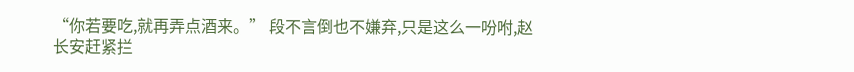“你若要吃,就再弄点酒来。” 段不言倒也不嫌弃,只是这么一吩咐,赵长安赶紧拦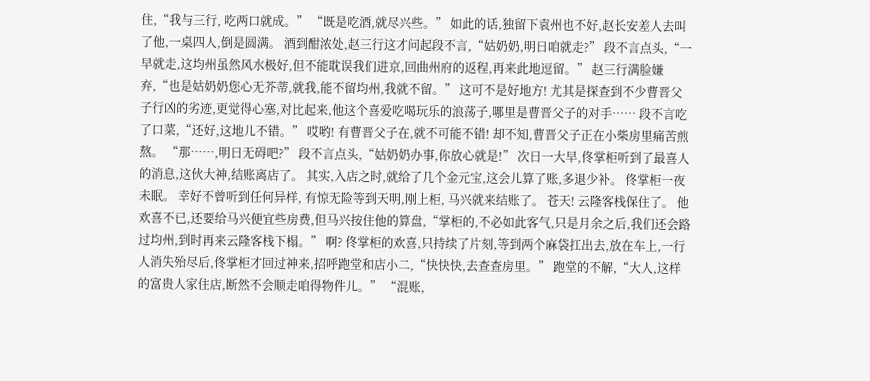住,“我与三行, 吃两口就成。” “既是吃酒,就尽兴些。” 如此的话,独留下袁州也不好,赵长安差人去叫了他,一桌四人,倒是圆满。 酒到酣浓处,赵三行这才问起段不言,“姑奶奶,明日咱就走?” 段不言点头,“一早就走,这均州虽然风水极好,但不能耽误我们进京,回曲州府的返程,再来此地逗留。” 赵三行满脸嫌弃,“也是姑奶奶您心无芥蒂,就我,能不留均州,我就不留。” 这可不是好地方! 尤其是探查到不少曹晋父子行凶的劣迹,更觉得心塞,对比起来,他这个喜爱吃喝玩乐的浪荡子,哪里是曹晋父子的对手…… 段不言吃了口菜,“还好,这地儿不错。” 哎哟! 有曹晋父子在,就不可能不错! 却不知,曹晋父子正在小柴房里痛苦煎熬。 “那……,明日无碍吧?” 段不言点头,“姑奶奶办事,你放心就是!” 次日一大早,佟掌柜听到了最喜人的消息,这伙大神,结账离店了。 其实,入店之时,就给了几个金元宝,这会儿算了账,多退少补。 佟掌柜一夜未眠。 幸好不曾听到任何异样, 有惊无险等到天明,刚上柜, 马兴就来结账了。 苍天! 云隆客栈保住了。 他欢喜不已,还要给马兴便宜些房费,但马兴按住他的算盘,“掌柜的,不必如此客气,只是月余之后,我们还会路过均州,到时再来云隆客栈下榻。” 啊? 佟掌柜的欢喜,只持续了片刻,等到两个麻袋扛出去,放在车上,一行人消失殆尽后,佟掌柜才回过神来,招呼跑堂和店小二,“快快快,去查查房里。” 跑堂的不解,“大人,这样的富贵人家住店,断然不会顺走咱得物件儿。” “混账,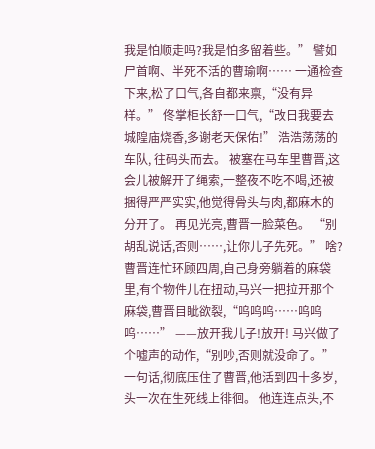我是怕顺走吗?我是怕多留着些。” 譬如尸首啊、半死不活的曹瑜啊…… 一通检查下来,松了口气,各自都来禀,“没有异样。” 佟掌柜长舒一口气,“改日我要去城隍庙烧香,多谢老天保佑!” 浩浩荡荡的车队, 往码头而去。 被塞在马车里曹晋,这会儿被解开了绳索,一整夜不吃不喝,还被捆得严严实实,他觉得骨头与肉,都麻木的分开了。 再见光亮,曹晋一脸菜色。 “别胡乱说话,否则……,让你儿子先死。” 啥? 曹晋连忙环顾四周,自己身旁躺着的麻袋里,有个物件儿在扭动,马兴一把拉开那个麻袋,曹晋目眦欲裂,“呜呜呜……呜呜呜……” ——放开我儿子!放开! 马兴做了个嘘声的动作,“别吵,否则就没命了。” 一句话,彻底压住了曹晋,他活到四十多岁,头一次在生死线上徘徊。 他连连点头,不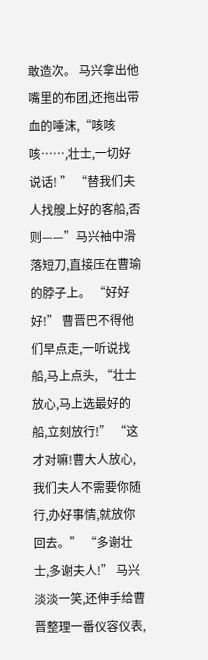敢造次。 马兴拿出他嘴里的布团,还拖出带血的唾沫,“咳咳咳……,壮士,一切好说话! ” “替我们夫人找艘上好的客船,否则——”马兴袖中滑落短刀,直接压在曹瑜的脖子上。 “好好好!” 曹晋巴不得他们早点走,一听说找船,马上点头, “壮士放心,马上选最好的船,立刻放行!” “这才对嘛!曹大人放心,我们夫人不需要你随行,办好事情,就放你回去。” “多谢壮士,多谢夫人!” 马兴淡淡一笑,还伸手给曹晋整理一番仪容仪表,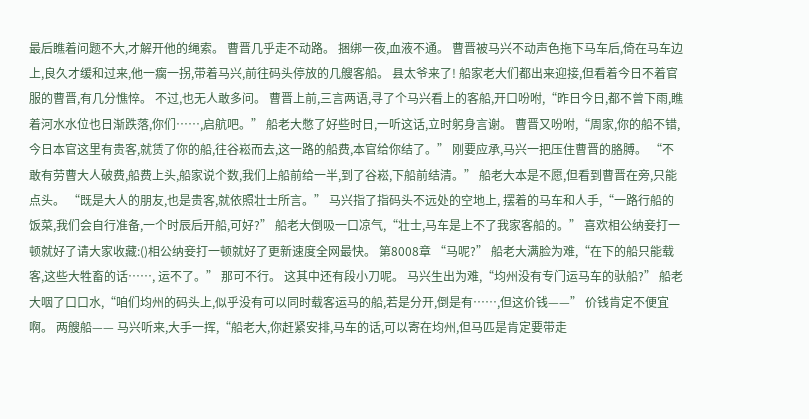最后瞧着问题不大,才解开他的绳索。 曹晋几乎走不动路。 捆绑一夜,血液不通。 曹晋被马兴不动声色拖下马车后,倚在马车边上,良久才缓和过来,他一瘸一拐,带着马兴,前往码头停放的几艘客船。 县太爷来了! 船家老大们都出来迎接,但看着今日不着官服的曹晋,有几分憔悴。 不过,也无人敢多问。 曹晋上前,三言两语,寻了个马兴看上的客船,开口吩咐,“昨日今日,都不曾下雨,瞧着河水水位也日渐跌落,你们……,启航吧。” 船老大憋了好些时日,一听这话,立时躬身言谢。 曹晋又吩咐,“周家,你的船不错,今日本官这里有贵客,就赁了你的船,往谷崧而去,这一路的船费,本官给你结了。” 刚要应承,马兴一把压住曹晋的胳膊。 “不敢有劳曹大人破费,船费上头,船家说个数,我们上船前给一半,到了谷崧,下船前结清。” 船老大本是不愿,但看到曹晋在旁,只能点头。 “既是大人的朋友,也是贵客,就依照壮士所言。” 马兴指了指码头不远处的空地上, 摆着的马车和人手,“一路行船的饭菜,我们会自行准备,一个时辰后开船,可好?” 船老大倒吸一口凉气,“壮士,马车是上不了我家客船的。” 喜欢相公纳妾打一顿就好了请大家收藏:()相公纳妾打一顿就好了更新速度全网最快。 第8008章 “马呢?” 船老大满脸为难,“在下的船只能载客,这些大牲畜的话……, 运不了。” 那可不行。 这其中还有段小刀呢。 马兴生出为难,“均州没有专门运马车的驮船?” 船老大咽了口口水,“咱们均州的码头上,似乎没有可以同时载客运马的船,若是分开,倒是有……,但这价钱——” 价钱肯定不便宜啊。 两艘船—— 马兴听来,大手一挥,“船老大,你赶紧安排,马车的话,可以寄在均州,但马匹是肯定要带走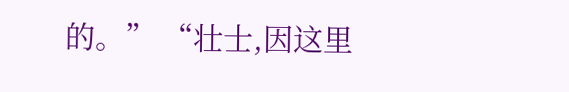的。” “壮士,因这里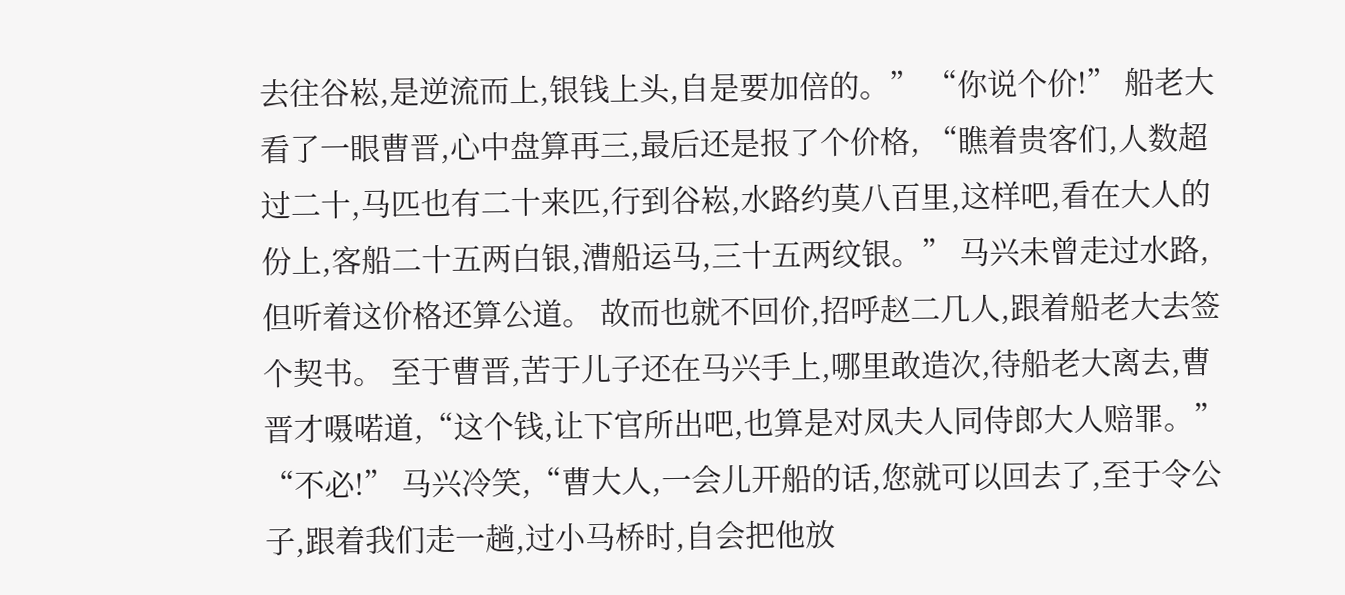去往谷崧,是逆流而上,银钱上头,自是要加倍的。” “你说个价!” 船老大看了一眼曹晋,心中盘算再三,最后还是报了个价格, “瞧着贵客们,人数超过二十,马匹也有二十来匹,行到谷崧,水路约莫八百里,这样吧,看在大人的份上,客船二十五两白银,漕船运马,三十五两纹银。” 马兴未曾走过水路,但听着这价格还算公道。 故而也就不回价,招呼赵二几人,跟着船老大去签个契书。 至于曹晋,苦于儿子还在马兴手上,哪里敢造次,待船老大离去,曹晋才嗫喏道,“这个钱,让下官所出吧,也算是对凤夫人同侍郎大人赔罪。” “不必!” 马兴冷笑,“曹大人,一会儿开船的话,您就可以回去了,至于令公子,跟着我们走一趟,过小马桥时,自会把他放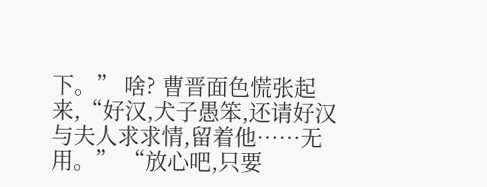下。” 啥? 曹晋面色慌张起来,“好汉,犬子愚笨,还请好汉与夫人求求情,留着他……无用。” “放心吧,只要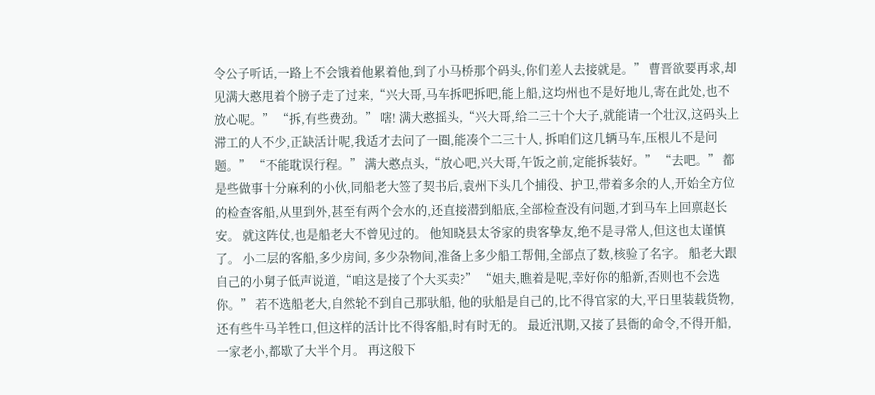令公子听话,一路上不会饿着他累着他,到了小马桥那个码头,你们差人去接就是。” 曹晋欲要再求,却见满大憨甩着个膀子走了过来,“兴大哥,马车拆吧拆吧,能上船,这均州也不是好地儿,寄在此处,也不放心呢。” “拆,有些费劲。” 嗐! 满大憨摇头,“兴大哥,给二三十个大子,就能请一个壮汉,这码头上滞工的人不少,正缺活计呢,我适才去问了一圈,能凑个二三十人, 拆咱们这几辆马车,压根儿不是问题。” “不能耽误行程。” 满大憨点头,“放心吧,兴大哥,午饭之前,定能拆装好。” “去吧。” 都是些做事十分麻利的小伙,同船老大签了契书后,袁州下头几个捕役、护卫,带着多余的人,开始全方位的检查客船,从里到外,甚至有两个会水的,还直接潜到船底,全部检查没有问题,才到马车上回禀赵长安。 就这阵仗,也是船老大不曾见过的。 他知晓县太爷家的贵客挚友,绝不是寻常人,但这也太谨慎了。 小二层的客船,多少房间, 多少杂物间,准备上多少船工帮佣,全部点了数,核验了名字。 船老大跟自己的小舅子低声说道,“咱这是接了个大买卖?” “姐夫,瞧着是呢,幸好你的船新,否则也不会选你。” 若不选船老大,自然轮不到自己那驮船, 他的驮船是自己的,比不得官家的大,平日里装载货物,还有些牛马羊牲口,但这样的活计比不得客船,时有时无的。 最近汛期,又接了县衙的命令,不得开船,一家老小,都歇了大半个月。 再这般下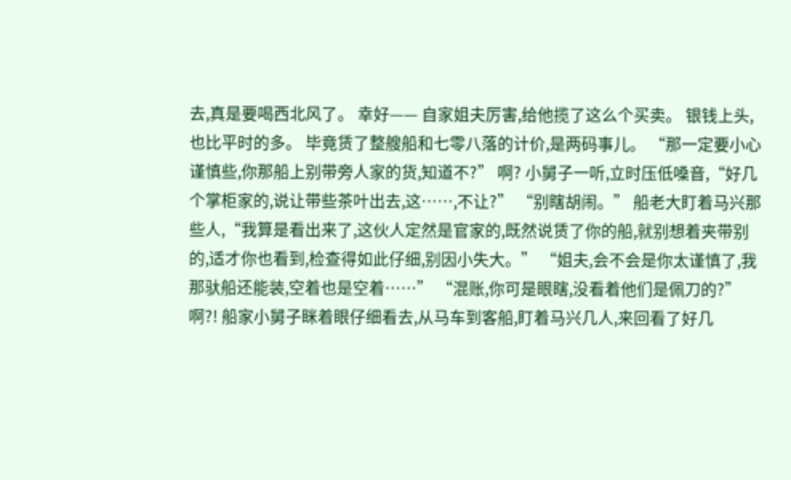去,真是要喝西北风了。 幸好—— 自家姐夫厉害,给他揽了这么个买卖。 银钱上头,也比平时的多。 毕竟赁了整艘船和七零八落的计价,是两码事儿。 “那一定要小心谨慎些,你那船上别带旁人家的货,知道不?” 啊? 小舅子一听,立时压低嗓音,“好几个掌柜家的,说让带些茶叶出去,这……,不让?” “别瞎胡闹。” 船老大盯着马兴那些人,“我算是看出来了,这伙人定然是官家的,既然说赁了你的船,就别想着夹带别的,适才你也看到,检查得如此仔细,别因小失大。” “姐夫,会不会是你太谨慎了,我那驮船还能装,空着也是空着……” “混账,你可是眼瞎,没看着他们是佩刀的?” 啊?! 船家小舅子眯着眼仔细看去,从马车到客船,盯着马兴几人,来回看了好几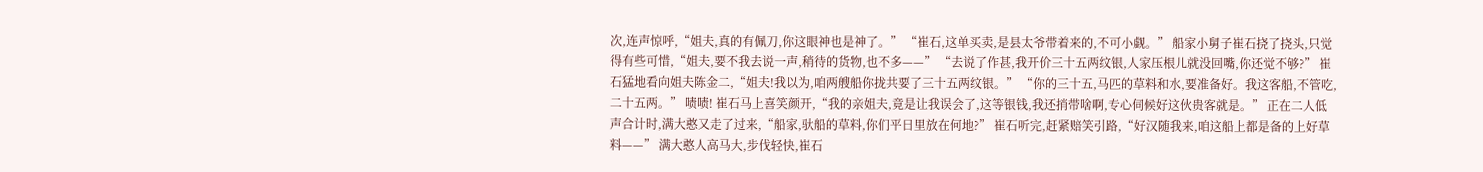次,连声惊呼,“姐夫,真的有佩刀,你这眼神也是神了。” “崔石,这单买卖,是县太爷带着来的,不可小觑。” 船家小舅子崔石挠了挠头,只觉得有些可惜,“姐夫,要不我去说一声,稍待的货物,也不多——” “去说了作甚,我开价三十五两纹银,人家压根儿就没回嘴,你还觉不够?” 崔石猛地看向姐夫陈金二,“姐夫!我以为,咱两艘船你拢共要了三十五两纹银。” “你的三十五,马匹的草料和水,要准备好。我这客船,不管吃,二十五两。” 啧啧! 崔石马上喜笑颜开,“我的亲姐夫,竟是让我误会了,这等银钱,我还捎带啥啊,专心伺候好这伙贵客就是。” 正在二人低声合计时,满大憨又走了过来,“船家,驮船的草料,你们平日里放在何地?” 崔石听完,赶紧赔笑引路,“好汉随我来,咱这船上都是备的上好草料——” 满大憨人高马大,步伐轻快,崔石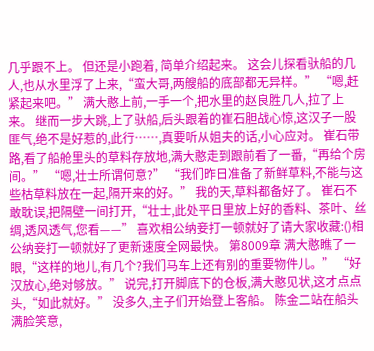几乎跟不上。 但还是小跑着, 简单介绍起来。 这会儿探看驮船的几人,也从水里浮了上来,“蛮大哥,两艘船的底部都无异样。” “嗯,赶紧起来吧。” 满大憨上前,一手一个,把水里的赵良胜几人,拉了上来。 继而一步大跳,上了驮船,后头跟着的崔石胆战心惊,这汉子一股匪气,绝不是好惹的,此行……,真要听从姐夫的话,小心应对。 崔石带路,看了船舱里头的草料存放地,满大憨走到跟前看了一番,“再给个房间。” “嗯,壮士所谓何意?” “我们昨日准备了新鲜草料,不能与这些枯草料放在一起,隔开来的好。” 我的天,草料都备好了。 崔石不敢耽误,把隔壁一间打开,“壮士,此处平日里放上好的香料、茶叶、丝绸,透风透气,您看——” 喜欢相公纳妾打一顿就好了请大家收藏:()相公纳妾打一顿就好了更新速度全网最快。 第8009章 满大憨瞧了一眼,“这样的地儿,有几个?我们马车上还有别的重要物件儿。” “好汉放心,绝对够放。” 说完,打开脚底下的仓板,满大憨见状,这才点点头,“如此就好。” 没多久,主子们开始登上客船。 陈金二站在船头满脸笑意,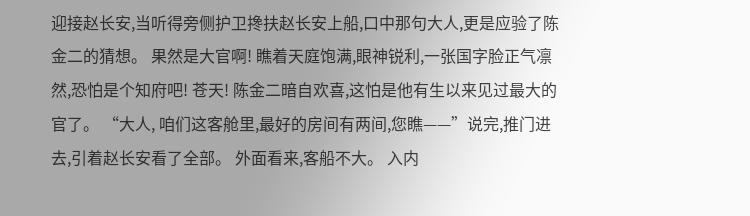迎接赵长安,当听得旁侧护卫搀扶赵长安上船,口中那句大人,更是应验了陈金二的猜想。 果然是大官啊! 瞧着天庭饱满,眼神锐利,一张国字脸正气凛然,恐怕是个知府吧! 苍天! 陈金二暗自欢喜,这怕是他有生以来见过最大的官了。 “大人, 咱们这客舱里,最好的房间有两间,您瞧——”说完,推门进去,引着赵长安看了全部。 外面看来,客船不大。 入内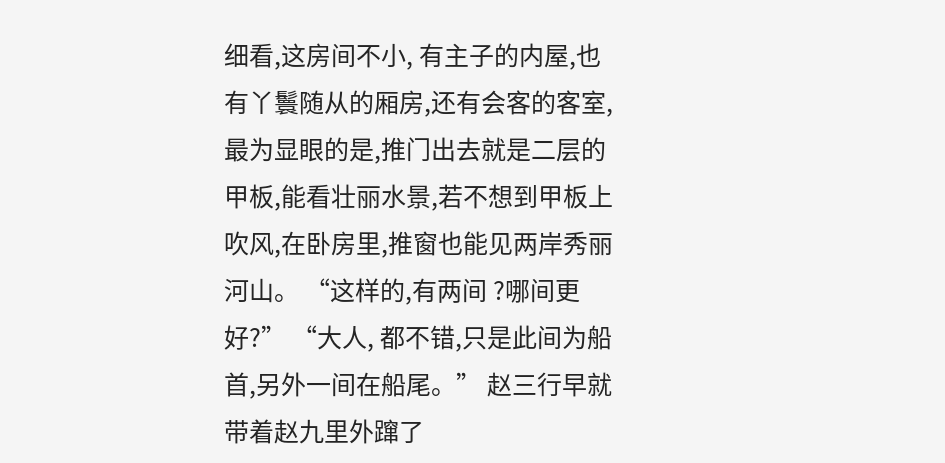细看,这房间不小, 有主子的内屋,也有丫鬟随从的厢房,还有会客的客室,最为显眼的是,推门出去就是二层的甲板,能看壮丽水景,若不想到甲板上吹风,在卧房里,推窗也能见两岸秀丽河山。 “这样的,有两间 ?哪间更好?” “大人, 都不错,只是此间为船首,另外一间在船尾。” 赵三行早就带着赵九里外蹿了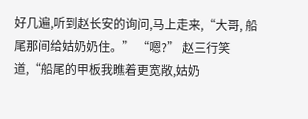好几遍,听到赵长安的询问,马上走来,“大哥, 船尾那间给姑奶奶住。” “嗯?” 赵三行笑道,“船尾的甲板我瞧着更宽敞,姑奶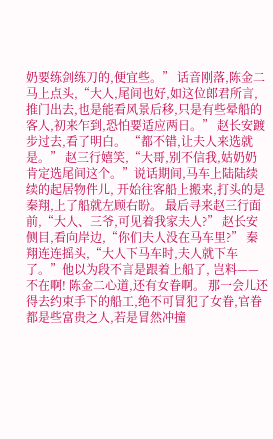奶要练剑练刀的,便宜些。” 话音刚落,陈金二马上点头,“大人,尾间也好,如这位郎君所言,推门出去,也是能看风景后移,只是有些晕船的客人,初来乍到,恐怕要适应两日。” 赵长安踱步过去,看了明白。 “都不错,让夫人来选就是。” 赵三行嬉笑,“大哥,别不信我,姑奶奶肯定选尾间这个。”说话期间,马车上陆陆续续的起居物件儿, 开始往客船上搬来,打头的是秦翔,上了船就左顾右盼。 最后寻来赵三行面前,“大人、三爷,可见着我家夫人?” 赵长安侧目,看向岸边,“你们夫人没在马车里?” 秦翔连连摇头,“大人下马车时,夫人就下车了。”他以为段不言是跟着上船了, 岂料—— 不在啊! 陈金二心道,还有女眷啊。 那一会儿还得去约束手下的船工,绝不可冒犯了女眷,官眷都是些富贵之人,若是冒然冲撞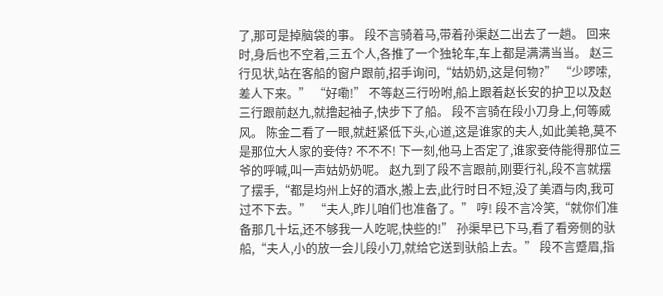了,那可是掉脑袋的事。 段不言骑着马,带着孙渠赵二出去了一趟。 回来时,身后也不空着,三五个人,各推了一个独轮车,车上都是满满当当。 赵三行见状,站在客船的窗户跟前,招手询问,“姑奶奶,这是何物?” “少啰嗦,差人下来。” “好嘞!” 不等赵三行吩咐,船上跟着赵长安的护卫以及赵三行跟前赵九,就撸起袖子,快步下了船。 段不言骑在段小刀身上,何等威风。 陈金二看了一眼,就赶紧低下头,心道,这是谁家的夫人,如此美艳,莫不是那位大人家的妾侍? 不不不! 下一刻,他马上否定了,谁家妾侍能得那位三爷的呼喊,叫一声姑奶奶呢。 赵九到了段不言跟前,刚要行礼,段不言就摆了摆手,“都是均州上好的酒水,搬上去,此行时日不短,没了美酒与肉,我可过不下去。” “夫人,昨儿咱们也准备了。” 哼! 段不言冷笑,“就你们准备那几十坛,还不够我一人吃呢,快些的!” 孙渠早已下马,看了看旁侧的驮船,“夫人,小的放一会儿段小刀,就给它送到驮船上去。” 段不言蹙眉,指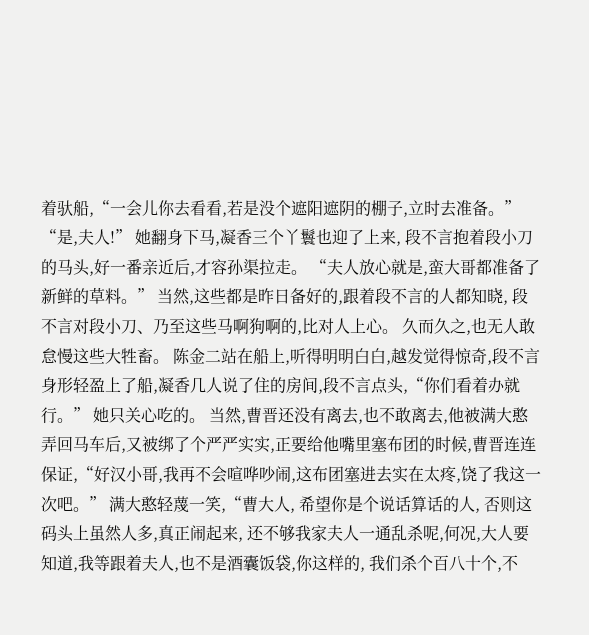着驮船,“一会儿你去看看,若是没个遮阳遮阴的棚子,立时去准备。” “是,夫人!” 她翻身下马,凝香三个丫鬟也迎了上来, 段不言抱着段小刀的马头,好一番亲近后,才容孙渠拉走。 “夫人放心就是,蛮大哥都准备了新鲜的草料。” 当然,这些都是昨日备好的,跟着段不言的人都知晓, 段不言对段小刀、乃至这些马啊狗啊的,比对人上心。 久而久之,也无人敢怠慢这些大牲畜。 陈金二站在船上,听得明明白白,越发觉得惊奇,段不言身形轻盈上了船,凝香几人说了住的房间,段不言点头,“你们看着办就行。” 她只关心吃的。 当然,曹晋还没有离去,也不敢离去,他被满大憨弄回马车后,又被绑了个严严实实,正要给他嘴里塞布团的时候,曹晋连连保证,“好汉小哥,我再不会喧哗吵闹,这布团塞进去实在太疼,饶了我这一次吧。” 满大憨轻蔑一笑,“曹大人, 希望你是个说话算话的人, 否则这码头上虽然人多,真正闹起来, 还不够我家夫人一通乱杀呢,何况,大人要知道,我等跟着夫人,也不是酒囊饭袋,你这样的, 我们杀个百八十个,不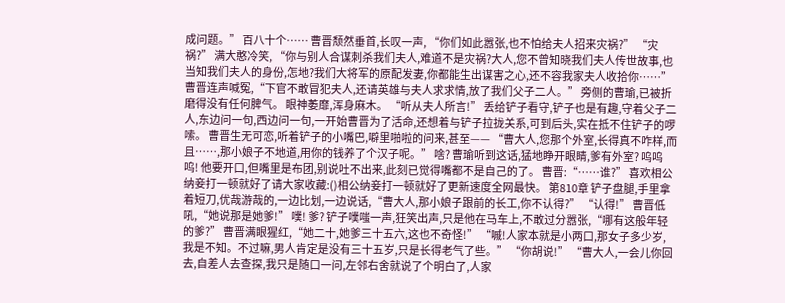成问题。” 百八十个…… 曹晋颓然垂首,长叹一声, “你们如此嚣张,也不怕给夫人招来灾祸?” “灾祸?” 满大憨冷笑, “你与别人合谋刺杀我们夫人,难道不是灾祸?大人,您不曾知晓我们夫人传世故事,也当知我们夫人的身份,怎地?我们大将军的原配发妻,你都能生出谋害之心,还不容我家夫人收拾你……” 曹晋连声喊冤,“下官不敢冒犯夫人,还请英雄与夫人求求情,放了我们父子二人。” 旁侧的曹瑜,已被折磨得没有任何脾气。 眼神萎靡,浑身麻木。 “听从夫人所言!” 丢给铲子看守,铲子也是有趣,守着父子二人,东边问一句,西边问一句,一开始曹晋为了活命,还想着与铲子拉拢关系,可到后头,实在抵不住铲子的啰嗦。 曹晋生无可恋,听着铲子的小嘴巴,噼里啪啦的问来,甚至—— “曹大人,您那个外室,长得真不咋样,而且……,那小娘子不地道,用你的钱养了个汉子呢。” 啥? 曹瑜听到这话,猛地睁开眼睛,爹有外室? 呜呜呜! 他要开口,但嘴里是布团,别说吐不出来,此刻已觉得嘴都不是自己的了。 曹晋:“……谁?” 喜欢相公纳妾打一顿就好了请大家收藏:()相公纳妾打一顿就好了更新速度全网最快。 第810章 铲子盘腿,手里拿着短刀,优哉游哉的,一边比划,一边说话,“曹大人,那小娘子跟前的长工,你不认得?” “认得!” 曹晋低吼,“她说那是她爹!” 噗! 爹? 铲子噗嗤一声,狂笑出声,只是他在马车上,不敢过分嚣张,“哪有这般年轻的爹?” 曹晋满眼猩红,“她二十,她爹三十五六,这也不奇怪!” “嘁!人家本就是小两口,那女子多少岁,我是不知。不过嘛,男人肯定是没有三十五岁,只是长得老气了些。” “你胡说!” “曹大人,一会儿你回去,自差人去查探,我只是随口一问,左邻右舍就说了个明白了,人家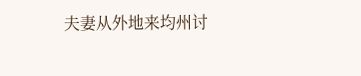夫妻从外地来均州讨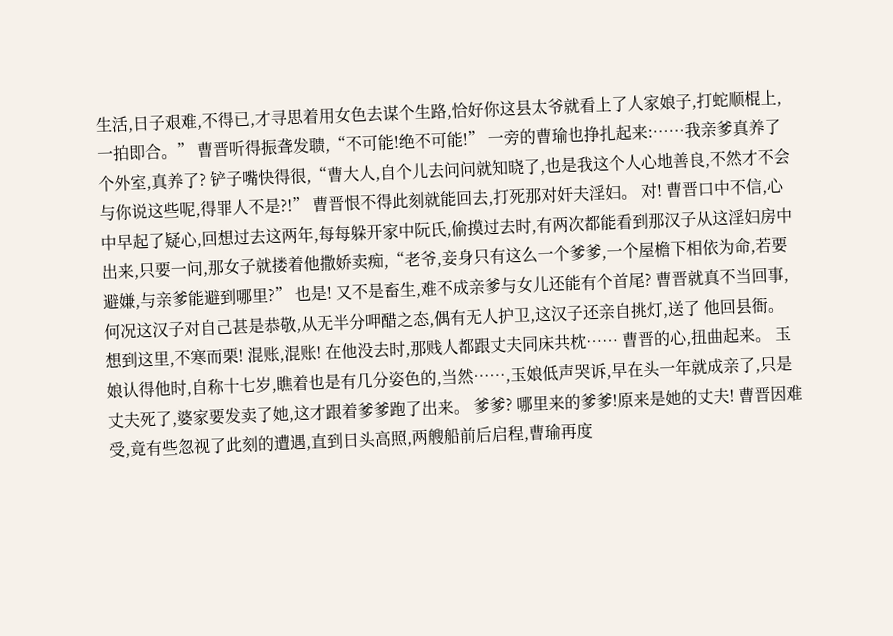生活,日子艰难,不得已,才寻思着用女色去谋个生路,恰好你这县太爷就看上了人家娘子,打蛇顺棍上,一拍即合。” 曹晋听得振聋发聩,“不可能!绝不可能!” 一旁的曹瑜也挣扎起来:……我亲爹真养了个外室,真养了? 铲子嘴快得很,“曹大人,自个儿去问问就知晓了,也是我这个人心地善良,不然才不会与你说这些呢,得罪人不是?!” 曹晋恨不得此刻就能回去,打死那对奸夫淫妇。 对! 曹晋口中不信,心中早起了疑心,回想过去这两年,每每躲开家中阮氏,偷摸过去时,有两次都能看到那汉子从这淫妇房中出来,只要一问,那女子就搂着他撒娇卖痴,“老爷,妾身只有这么一个爹爹,一个屋檐下相依为命,若要避嫌,与亲爹能避到哪里?” 也是! 又不是畜生,难不成亲爹与女儿还能有个首尾? 曹晋就真不当回事,何况这汉子对自己甚是恭敬,从无半分呷醋之态,偶有无人护卫,这汉子还亲自挑灯,送了 他回县衙。 想到这里,不寒而栗! 混账,混账! 在他没去时,那贱人都跟丈夫同床共枕…… 曹晋的心,扭曲起来。 玉娘认得他时,自称十七岁,瞧着也是有几分姿色的,当然……,玉娘低声哭诉,早在头一年就成亲了,只是丈夫死了,婆家要发卖了她,这才跟着爹爹跑了出来。 爹爹? 哪里来的爹爹!原来是她的丈夫! 曹晋因难受,竟有些忽视了此刻的遭遇,直到日头高照,两艘船前后启程,曹瑜再度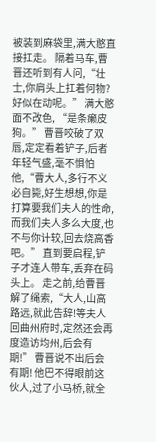被装到麻袋里,满大憨直接扛走。 隔着马车,曹晋还听到有人问,“壮士,你肩头上扛着何物?好似在动呢。” 满大憨面不改色, “是条癞皮狗。” 曹晋咬破了双唇,定定看着铲子,后者年轻气盛,毫不惧怕他,“曹大人,多行不义必自毙,好生想想,你是打算要我们夫人的性命,而我们夫人多么大度,也不与你计较,回去烧高香吧。” 直到要启程,铲子才连人带车,丢弃在码头上。 走之前,给曹晋解了绳索,“大人,山高路远,就此告辞!等夫人回曲州府时,定然还会再度造访均州,后会有期!” 曹晋说不出后会有期! 他巴不得眼前这伙人,过了小马桥,就全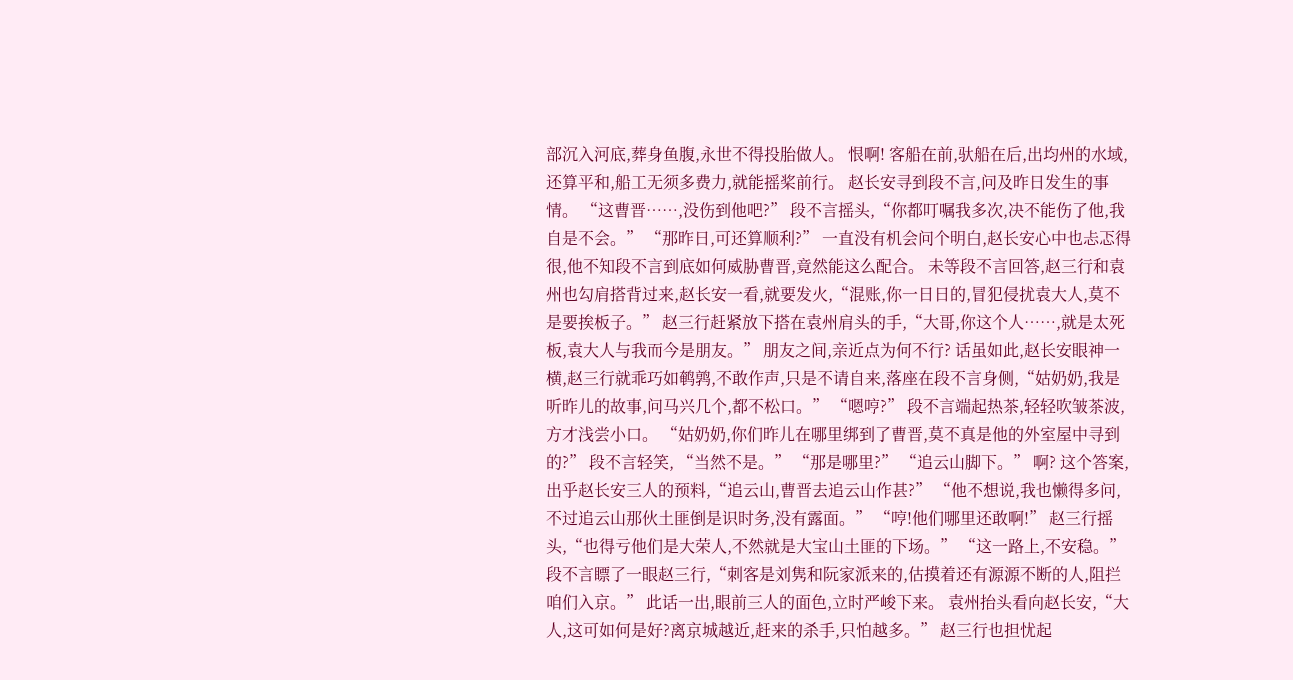部沉入河底,葬身鱼腹,永世不得投胎做人。 恨啊! 客船在前,驮船在后,出均州的水域,还算平和,船工无须多费力,就能摇桨前行。 赵长安寻到段不言,问及昨日发生的事情。 “这曹晋……,没伤到他吧?” 段不言摇头,“你都叮嘱我多次,决不能伤了他,我自是不会。” “那昨日,可还算顺利?” 一直没有机会问个明白,赵长安心中也忐忑得很,他不知段不言到底如何威胁曹晋,竟然能这么配合。 未等段不言回答,赵三行和袁州也勾肩搭背过来,赵长安一看,就要发火,“混账,你一日日的,冒犯侵扰袁大人,莫不是要挨板子。” 赵三行赶紧放下搭在袁州肩头的手,“大哥,你这个人……,就是太死板,袁大人与我而今是朋友。” 朋友之间,亲近点为何不行? 话虽如此,赵长安眼神一横,赵三行就乖巧如鹌鹑,不敢作声,只是不请自来,落座在段不言身侧,“姑奶奶,我是听昨儿的故事,问马兴几个,都不松口。” “嗯哼?” 段不言端起热茶,轻轻吹皱茶波,方才浅尝小口。 “姑奶奶,你们昨儿在哪里绑到了曹晋,莫不真是他的外室屋中寻到的?” 段不言轻笑, “当然不是。” “那是哪里?” “追云山脚下。” 啊? 这个答案,出乎赵长安三人的预料,“追云山,曹晋去追云山作甚?” “他不想说,我也懒得多问,不过追云山那伙土匪倒是识时务,没有露面。” “哼!他们哪里还敢啊!” 赵三行摇头,“也得亏他们是大荣人,不然就是大宝山土匪的下场。” “这一路上,不安稳。” 段不言瞟了一眼赵三行,“刺客是刘隽和阮家派来的,估摸着还有源源不断的人,阻拦咱们入京。” 此话一出,眼前三人的面色,立时严峻下来。 袁州抬头看向赵长安,“大人,这可如何是好?离京城越近,赶来的杀手,只怕越多。” 赵三行也担忧起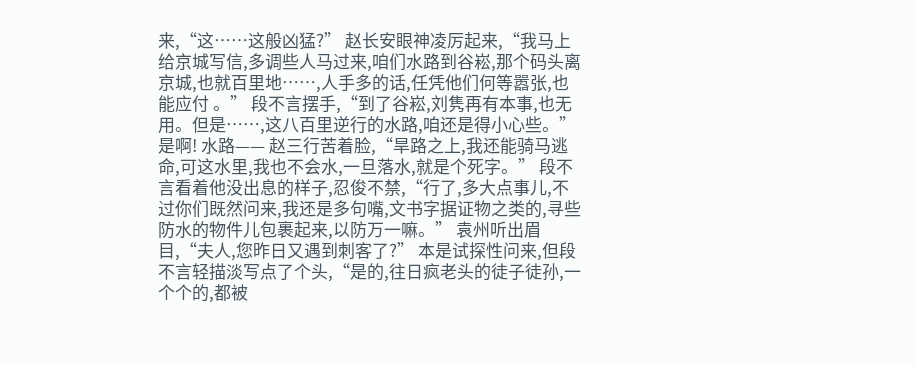来,“这……这般凶猛?” 赵长安眼神凌厉起来,“我马上给京城写信,多调些人马过来,咱们水路到谷崧,那个码头离京城,也就百里地……,人手多的话,任凭他们何等嚣张,也能应付 。” 段不言摆手,“到了谷崧,刘隽再有本事,也无用。但是……,这八百里逆行的水路,咱还是得小心些。” 是啊! 水路—— 赵三行苦着脸,“旱路之上,我还能骑马逃命,可这水里,我也不会水,一旦落水,就是个死字。” 段不言看着他没出息的样子,忍俊不禁,“行了,多大点事儿,不过你们既然问来,我还是多句嘴,文书字据证物之类的,寻些防水的物件儿包裹起来,以防万一嘛。” 袁州听出眉目,“夫人,您昨日又遇到刺客了?” 本是试探性问来,但段不言轻描淡写点了个头,“是的,往日疯老头的徒子徒孙,一个个的,都被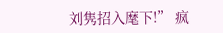刘隽招入麾下!” 疯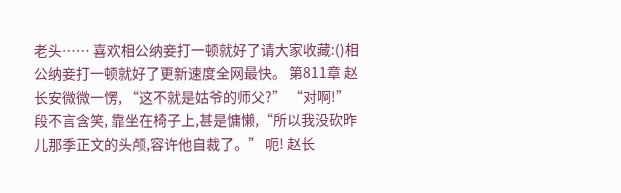老头…… 喜欢相公纳妾打一顿就好了请大家收藏:()相公纳妾打一顿就好了更新速度全网最快。 第811章 赵长安微微一愣, “这不就是姑爷的师父?” “对啊!” 段不言含笑, 靠坐在椅子上,甚是慵懒,“所以我没砍昨儿那季正文的头颅,容许他自裁了。” 呃! 赵长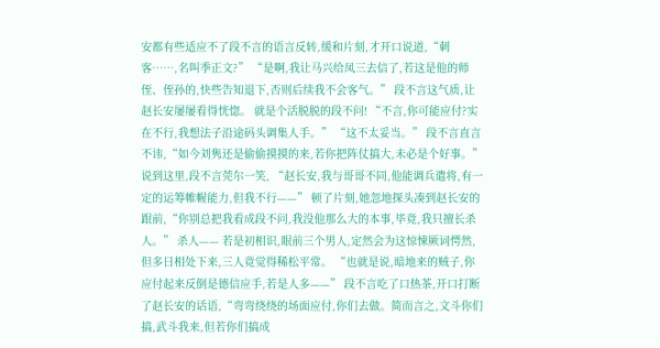安都有些适应不了段不言的语言反转,缓和片刻,才开口说道,“刺客……,名叫季正文?” “是啊,我让马兴给凤三去信了,若这是他的师侄、侄孙的,快些告知退下,否则后续我不会客气。” 段不言这气质,让赵长安屡屡看得恍惚。 就是个活脱脱的段不问! “不言,你可能应付?实在不行,我想法子沿途码头调集人手。” “这不太妥当。” 段不言直言不讳,“如今刘隽还是偷偷摸摸的来,若你把阵仗搞大,未必是个好事。” 说到这里,段不言莞尔一笑, “赵长安,我与哥哥不同,他能调兵遣将,有一定的运筹帷幄能力,但我不行——” 顿了片刻,她忽地探头凑到赵长安的跟前,“你别总把我看成段不问,我没他那么大的本事,毕竟,我只擅长杀人。” 杀人—— 若是初相识,眼前三个男人,定然会为这惊悚厥词愕然,但多日相处下来,三人竟觉得稀松平常。 “也就是说,暗地来的贼子,你应付起来反倒是德信应手,若是人多——” 段不言吃了口热茶,开口打断了赵长安的话语,“弯弯绕绕的场面应付,你们去做。简而言之,文斗你们搞,武斗我来,但若你们搞成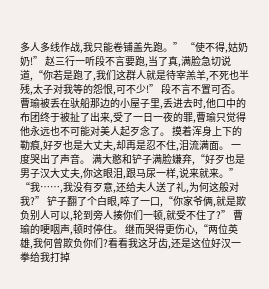多人多线作战,我只能卷铺盖先跑。” “使不得,姑奶奶!” 赵三行一听段不言要跑,当了真,满脸急切说道,“你若是跑了,我们这群人就是待宰羔羊,不死也半残,太子对我等的怨恨,可不少!” 段不言不置可否。 曹瑜被丢在驮船那边的小屋子里,丢进去时,他口中的布团终于被扯了出来,受了一日一夜的罪,曹瑜只觉得他永远也不可能对美人起歹念了。 摸着浑身上下的勒痕,好歹也是大丈夫,却再是忍不住,泪流满面。 一度哭出了声音。 满大憨和铲子满脸嫌弃,“好歹也是男子汉大丈夫,你这眼泪,跟马尿一样,说来就来。” “我……,我没有歹意,还给夫人送了礼,为何这般对我?” 铲子翻了个白眼,啐了一口,“你家爷俩,就是欺负别人可以,轮到旁人揍你们一顿,就受不住了?” 曹瑜的哽咽声,顿时停住。 继而哭得更伤心,“两位英雄,我何曾欺负你们?看看我这牙齿,还是这位好汉一拳给我打掉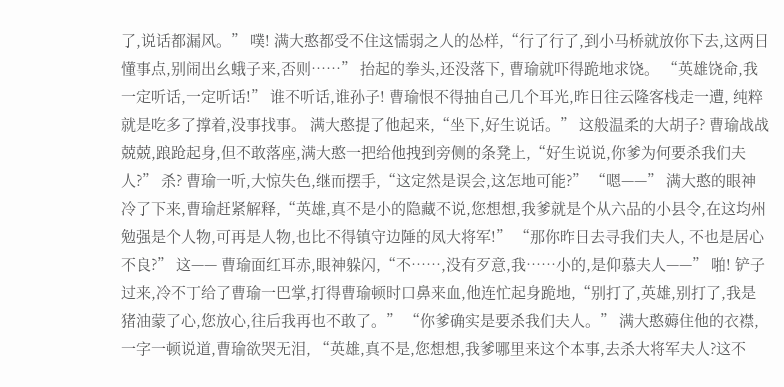了,说话都漏风。” 噗! 满大憨都受不住这懦弱之人的怂样,“行了行了,到小马桥就放你下去,这两日懂事点,别闹出幺蛾子来,否则……” 抬起的拳头,还没落下, 曹瑜就吓得跪地求饶。 “英雄饶命,我一定听话,一定听话!” 谁不听话,谁孙子! 曹瑜恨不得抽自己几个耳光,昨日往云隆客栈走一遭, 纯粹就是吃多了撑着,没事找事。 满大憨提了他起来,“坐下,好生说话。” 这般温柔的大胡子? 曹瑜战战兢兢,踉跄起身,但不敢落座,满大憨一把给他拽到旁侧的条凳上,“好生说说,你爹为何要杀我们夫人?” 杀? 曹瑜一听,大惊失色,继而摆手,“这定然是误会,这怎地可能?” “嗯——” 满大憨的眼神冷了下来,曹瑜赶紧解释,“英雄,真不是小的隐藏不说,您想想,我爹就是个从六品的小县令,在这均州勉强是个人物,可再是人物,也比不得镇守边陲的凤大将军!” “那你昨日去寻我们夫人, 不也是居心不良?” 这—— 曹瑜面红耳赤,眼神躲闪,“不……,没有歹意,我……小的,是仰慕夫人——” 啪! 铲子过来,冷不丁给了曹瑜一巴掌,打得曹瑜顿时口鼻来血,他连忙起身跪地,“别打了,英雄,别打了,我是猪油蒙了心,您放心,往后我再也不敢了。” “你爹确实是要杀我们夫人。” 满大憨薅住他的衣襟,一字一顿说道,曹瑜欲哭无泪, “英雄,真不是,您想想,我爹哪里来这个本事,去杀大将军夫人?这不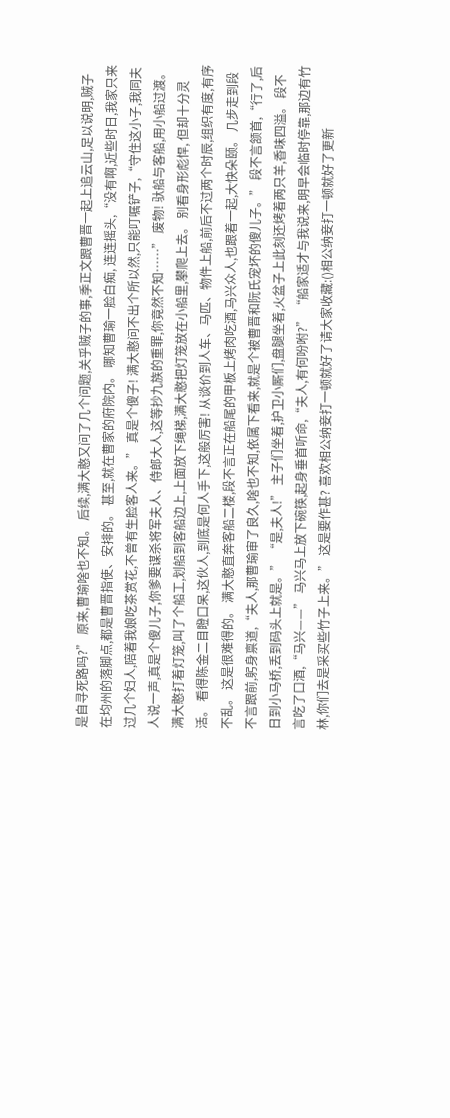是自寻死路吗?” 原来,曹瑜啥也不知。 后续,满大憨又问了几个问题,关乎贼子的事,季正文跟曹晋一起上追云山,足以说明,贼子在均州的落脚点,都是曹晋指使、安排的。 甚至,就在曹家的府院内。 哪知曹瑜一脸白痴, 连连摇头,“没有啊,近些时日,我家只来过几个妇人,陪着我娘吃茶赏花,不曾有生脸客人来。” 真是个傻子! 满大憨问不出个所以然,只能叮嘱铲子,“守住这小子,我同夫人说一声,真是个傻儿子,你爹要谋杀将军夫人、侍郎大人,这等抄九族的重罪,你竟然不知……” 废物! 驮船与客船,用小船过渡。 满大憨打着灯笼,叫了个船工,划船到客船边上,上面放下绳梯,满大憨把灯笼放在小船里,攀爬上去。 别看身形彪悍, 但却十分灵活。 看得陈金二目瞪口呆,这伙人,到底是何人手下,这般厉害! 从谈价到人车、马匹、物件上船,前后不过两个时辰,组织有度,有序不乱。 这是很难得的。 满大憨直奔客船二楼,段不言正在船尾的甲板上烤肉吃酒,马兴众人,也跟着一起,大快朵颐。 几步走到段不言跟前,躬身禀道,“夫人,那曹瑜审了良久,啥也不知,依属下看来,就是个被曹晋和阮氏宠坏的傻儿子。” 段不言颔首,“行了,后日到小马桥,丢到码头上就是。” “是,夫人!” 主子们坐着,护卫小厮们,盘腿坐着,火盆子上此刻还烤着两只羊,香味四溢。 段不言吃了口酒,“马兴——” 马兴马上放下碗筷,起身垂首听命,“夫人,有何吩咐?” “船家适才与我说来,明早会临时停靠,那边有竹林,你们去是采买些竹子上来。” 这是要作甚? 喜欢相公纳妾打一顿就好了请大家收藏:()相公纳妾打一顿就好了更新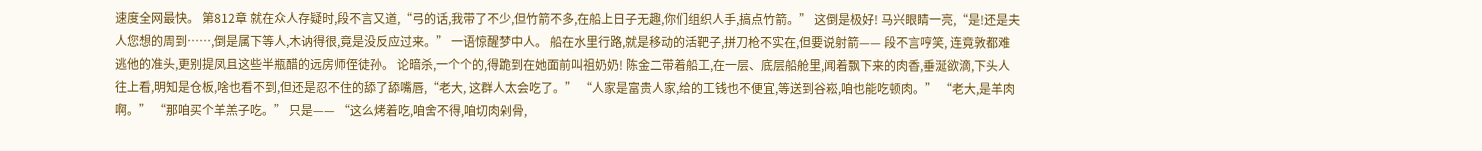速度全网最快。 第812章 就在众人存疑时,段不言又道,“弓的话,我带了不少,但竹箭不多,在船上日子无趣,你们组织人手,搞点竹箭。” 这倒是极好! 马兴眼睛一亮,“是!还是夫人您想的周到……,倒是属下等人,木讷得很,竟是没反应过来。” 一语惊醒梦中人。 船在水里行路,就是移动的活靶子,拼刀枪不实在,但要说射箭—— 段不言哼笑, 连竟敦都难逃他的准头,更别提凤且这些半瓶醋的远房师侄徒孙。 论暗杀,一个个的,得跪到在她面前叫祖奶奶! 陈金二带着船工,在一层、底层船舱里,闻着飘下来的肉香,垂涎欲滴,下头人往上看,明知是仓板,啥也看不到,但还是忍不住的舔了舔嘴唇,“老大, 这群人太会吃了。” “人家是富贵人家,给的工钱也不便宜,等送到谷崧,咱也能吃顿肉。” “老大,是羊肉啊。” “那咱买个羊羔子吃。” 只是—— “这么烤着吃,咱舍不得,咱切肉剁骨,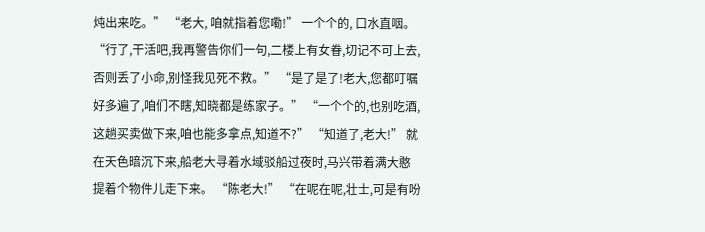炖出来吃。” “老大, 咱就指着您嘞!” 一个个的, 口水直咽。 “行了,干活吧,我再警告你们一句,二楼上有女眷,切记不可上去,否则丢了小命,别怪我见死不救。” “是了是了!老大,您都叮嘱好多遍了,咱们不瞎,知晓都是练家子。” “一个个的,也别吃酒,这趟买卖做下来,咱也能多拿点,知道不?” “知道了,老大!” 就在天色暗沉下来,船老大寻着水域驳船过夜时,马兴带着满大憨提着个物件儿走下来。 “陈老大!” “在呢在呢,壮士,可是有吩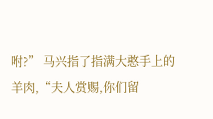咐?” 马兴指了指满大憨手上的羊肉,“夫人赏赐,你们留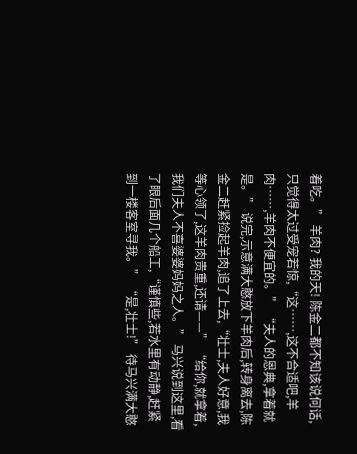着吃。” 羊肉? 我的天! 陈金二都不知该说何话, 只觉得太过受宠若惊,“这……,这不合适吧,羊肉……,羊肉不便宜的。” “夫人的恩典,拿着就是。” 说完,示意满大憨放下羊肉后,转身离去,陈金二赶紧捡起羊肉,追了上去,“壮士,夫人好意,我等心领了,这羊肉贵重,还请——” “给你,就拿着,我们夫人不喜婆婆妈妈之人。” 马兴说到这里,看了眼后面几个船工,“谨慎些,若水里有动静,赶紧到一楼客室寻我。” “是,壮士!” 待马兴满大憨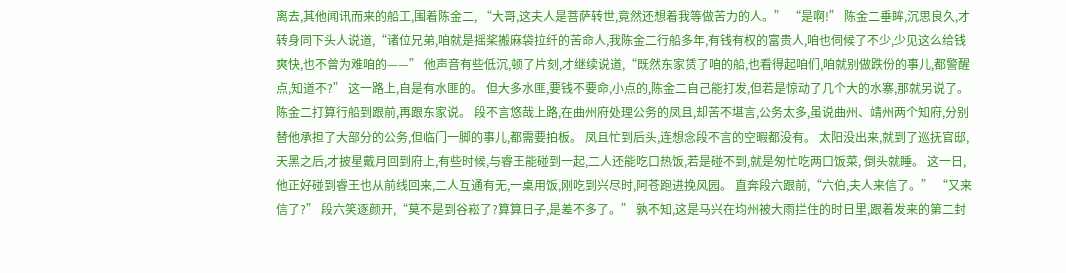离去,其他闻讯而来的船工,围着陈金二, “大哥,这夫人是菩萨转世,竟然还想着我等做苦力的人。” “是啊!” 陈金二垂眸,沉思良久,才转身同下头人说道,“诸位兄弟,咱就是摇桨搬麻袋拉纤的苦命人,我陈金二行船多年,有钱有权的富贵人,咱也伺候了不少,少见这么给钱爽快,也不曾为难咱的——” 他声音有些低沉,顿了片刻,才继续说道,“既然东家赁了咱的船,也看得起咱们,咱就别做跌份的事儿,都警醒点,知道不?” 这一路上,自是有水匪的。 但大多水匪,要钱不要命,小点的,陈金二自己能打发,但若是惊动了几个大的水寨,那就另说了。 陈金二打算行船到跟前,再跟东家说。 段不言悠哉上路,在曲州府处理公务的凤且,却苦不堪言,公务太多,虽说曲州、靖州两个知府,分别替他承担了大部分的公务,但临门一脚的事儿,都需要拍板。 凤且忙到后头,连想念段不言的空暇都没有。 太阳没出来,就到了巡抚官邸,天黑之后,才披星戴月回到府上,有些时候,与睿王能碰到一起,二人还能吃口热饭,若是碰不到,就是匆忙吃两口饭菜, 倒头就睡。 这一日,他正好碰到睿王也从前线回来,二人互通有无,一桌用饭,刚吃到兴尽时,阿苍跑进挽风园。 直奔段六跟前,“六伯,夫人来信了。” “又来信了?” 段六笑逐颜开,“莫不是到谷崧了?算算日子,是差不多了。” 孰不知,这是马兴在均州被大雨拦住的时日里,跟着发来的第二封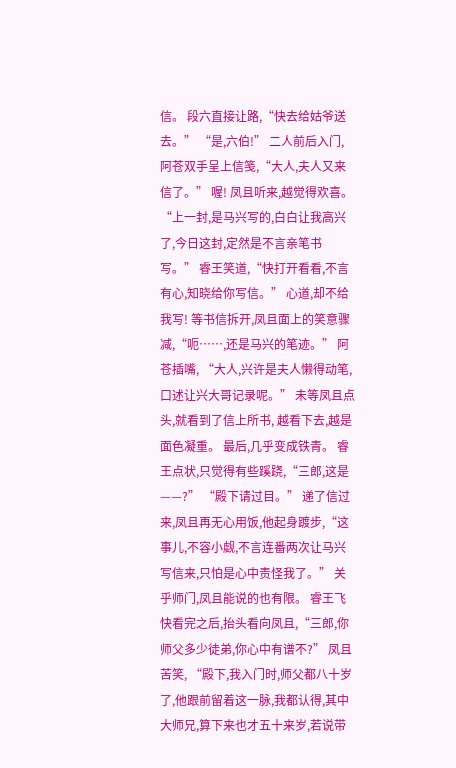信。 段六直接让路,“快去给姑爷送去。” “是,六伯!” 二人前后入门,阿苍双手呈上信笺,“大人,夫人又来信了。” 喔! 凤且听来,越觉得欢喜。 “上一封,是马兴写的,白白让我高兴了,今日这封,定然是不言亲笔书写。” 睿王笑道,“快打开看看,不言有心,知晓给你写信。” 心道,却不给我写! 等书信拆开,凤且面上的笑意骤减,“呃……,还是马兴的笔迹。” 阿苍插嘴, “大人,兴许是夫人懒得动笔,口述让兴大哥记录呢。” 未等凤且点头,就看到了信上所书, 越看下去,越是面色凝重。 最后,几乎变成铁青。 睿王点状,只觉得有些蹊跷,“三郎,这是——?” “殿下请过目。” 递了信过来,凤且再无心用饭,他起身踱步,“这事儿,不容小觑,不言连番两次让马兴写信来,只怕是心中责怪我了。” 关乎师门,凤且能说的也有限。 睿王飞快看完之后,抬头看向凤且,“三郎,你师父多少徒弟,你心中有谱不?” 凤且苦笑, “殿下,我入门时,师父都八十岁了,他跟前留着这一脉,我都认得,其中大师兄,算下来也才五十来岁,若说带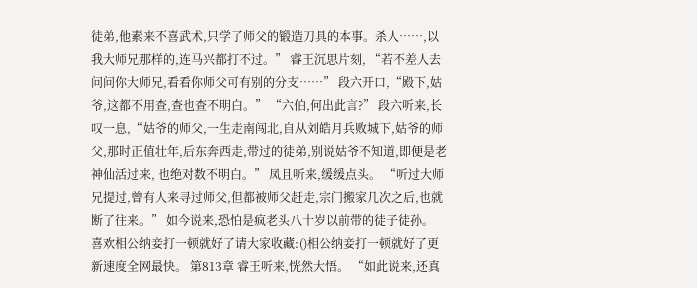徒弟,他素来不喜武术,只学了师父的锻造刀具的本事。杀人……,以我大师兄那样的,连马兴都打不过。” 睿王沉思片刻, “若不差人去问问你大师兄,看看你师父可有别的分支……” 段六开口,“殿下,姑爷,这都不用查,查也查不明白。” “六伯,何出此言?” 段六听来,长叹一息,“姑爷的师父,一生走南闯北,自从刘皓月兵败城下,姑爷的师父,那时正值壮年,后东奔西走,带过的徒弟,别说姑爷不知道,即便是老神仙活过来, 也绝对数不明白。” 凤且听来,缓缓点头。 “听过大师兄提过,曾有人来寻过师父,但都被师父赶走,宗门搬家几次之后,也就断了往来。” 如今说来,恐怕是疯老头八十岁以前带的徒子徒孙。 喜欢相公纳妾打一顿就好了请大家收藏:()相公纳妾打一顿就好了更新速度全网最快。 第813章 睿王听来,恍然大悟。 “如此说来,还真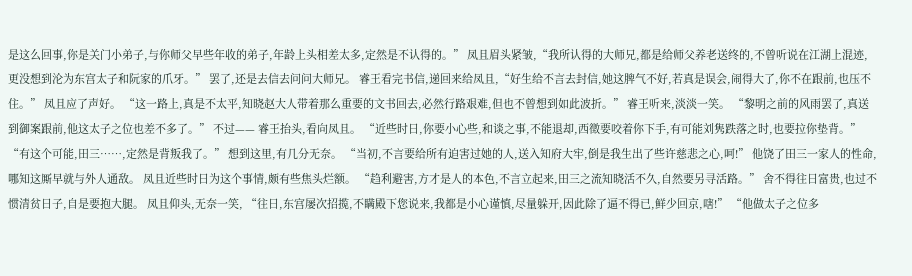是这么回事,你是关门小弟子,与你师父早些年收的弟子,年龄上头相差太多,定然是不认得的。” 凤且眉头紧皱,“我所认得的大师兄,都是给师父养老送终的,不曾听说在江湖上混迹,更没想到沦为东宫太子和阮家的爪牙。” 罢了,还是去信去问问大师兄。 睿王看完书信,递回来给凤且,“好生给不言去封信,她这脾气不好,若真是误会,闹得大了,你不在跟前,也压不住。” 凤且应了声好。 “这一路上,真是不太平,知晓赵大人带着那么重要的文书回去,必然行路艰难,但也不曾想到如此波折。” 睿王听来,淡淡一笑。 “黎明之前的风雨罢了,真送到御案跟前,他这太子之位也差不多了。” 不过—— 睿王抬头,看向凤且。 “近些时日,你要小心些,和谈之事,不能退却,西徵要咬着你下手,有可能刘隽跌落之时,也要拉你垫背。” “有这个可能,田三……,定然是背叛我了。” 想到这里,有几分无奈。 “当初,不言要给所有迫害过她的人,送入知府大牢,倒是我生出了些许慈悲之心,呵!” 他饶了田三一家人的性命,哪知这厮早就与外人通敌。 凤且近些时日为这个事情,颇有些焦头烂额。 “趋利避害,方才是人的本色,不言立起来,田三之流知晓活不久,自然要另寻活路。” 舍不得往日富贵,也过不惯清贫日子,自是要抱大腿。 凤且仰头,无奈一笑, “往日,东宫屡次招揽,不瞒殿下您说来,我都是小心谨慎,尽量躲开,因此除了逼不得已,鲜少回京,嗐!” “他做太子之位多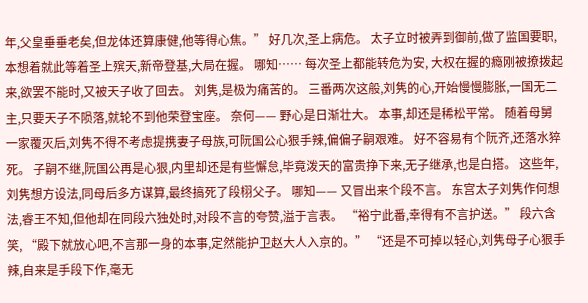年,父皇垂垂老矣,但龙体还算康健,他等得心焦。” 好几次,圣上病危。 太子立时被弄到御前,做了监国要职,本想着就此等着圣上殡天,新帝登基,大局在握。 哪知…… 每次圣上都能转危为安, 大权在握的瘾刚被撩拨起来,欲罢不能时,又被天子收了回去。 刘隽,是极为痛苦的。 三番两次这般,刘隽的心,开始慢慢膨胀,一国无二主,只要天子不陨落,就轮不到他荣登宝座。 奈何—— 野心是日渐壮大。 本事,却还是稀松平常。 随着母舅一家覆灭后,刘隽不得不考虑提携妻子母族,可阮国公心狠手辣,偏偏子嗣艰难。 好不容易有个阮齐,还落水猝死。 子嗣不继,阮国公再是心狠,内里却还是有些懈怠,毕竟泼天的富贵挣下来,无子继承,也是白搭。 这些年,刘隽想方设法,同母后多方谋算,最终搞死了段栩父子。 哪知—— 又冒出来个段不言。 东宫太子刘隽作何想法,睿王不知,但他却在同段六独处时,对段不言的夸赞,溢于言表。 “裕宁此番,幸得有不言护送。” 段六含笑, “殿下就放心吧,不言那一身的本事,定然能护卫赵大人入京的。” “还是不可掉以轻心,刘隽母子心狠手辣,自来是手段下作,毫无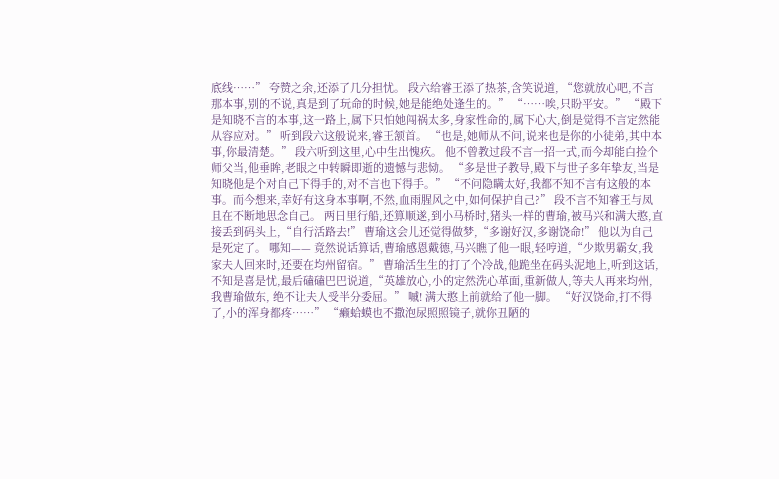底线……” 夸赞之余,还添了几分担忧。 段六给睿王添了热茶,含笑说道, “您就放心吧,不言那本事,别的不说,真是到了玩命的时候,她是能绝处逢生的。” “……唉,只盼平安。” “殿下是知晓不言的本事,这一路上,属下只怕她闯祸太多,身家性命的,属下心大,倒是觉得不言定然能从容应对。” 听到段六这般说来,睿王颔首。 “也是,她师从不问,说来也是你的小徒弟,其中本事,你最清楚。” 段六听到这里,心中生出愧疚。 他不曾教过段不言一招一式,而今却能白捡个师父当,他垂眸,老眼之中转瞬即逝的遗憾与悲恸。 “多是世子教导,殿下与世子多年挚友,当是知晓他是个对自己下得手的,对不言也下得手。” “不问隐瞒太好,我都不知不言有这般的本事。而今想来,幸好有这身本事啊,不然,血雨腥风之中,如何保护自己?” 段不言不知睿王与凤且在不断地思念自己。 两日里行船,还算顺遂,到小马桥时,猪头一样的曹瑜,被马兴和满大憨,直接丢到码头上,“自行活路去!” 曹瑜这会儿还觉得做梦,“多谢好汉,多谢饶命!” 他以为自己是死定了。 哪知—— 竟然说话算话,曹瑜感恩戴德,马兴瞧了他一眼,轻哼道,“少欺男霸女,我家夫人回来时,还要在均州留宿。” 曹瑜活生生的打了个冷战,他跪坐在码头泥地上,听到这话,不知是喜是忧,最后磕磕巴巴说道,“英雄放心,小的定然洗心革面,重新做人,等夫人再来均州,我曹瑜做东, 绝不让夫人受半分委屈。” 嘁! 满大憨上前就给了他一脚。 “好汉饶命,打不得了,小的浑身都疼……” “癞蛤蟆也不撒泡尿照照镜子,就你丑陋的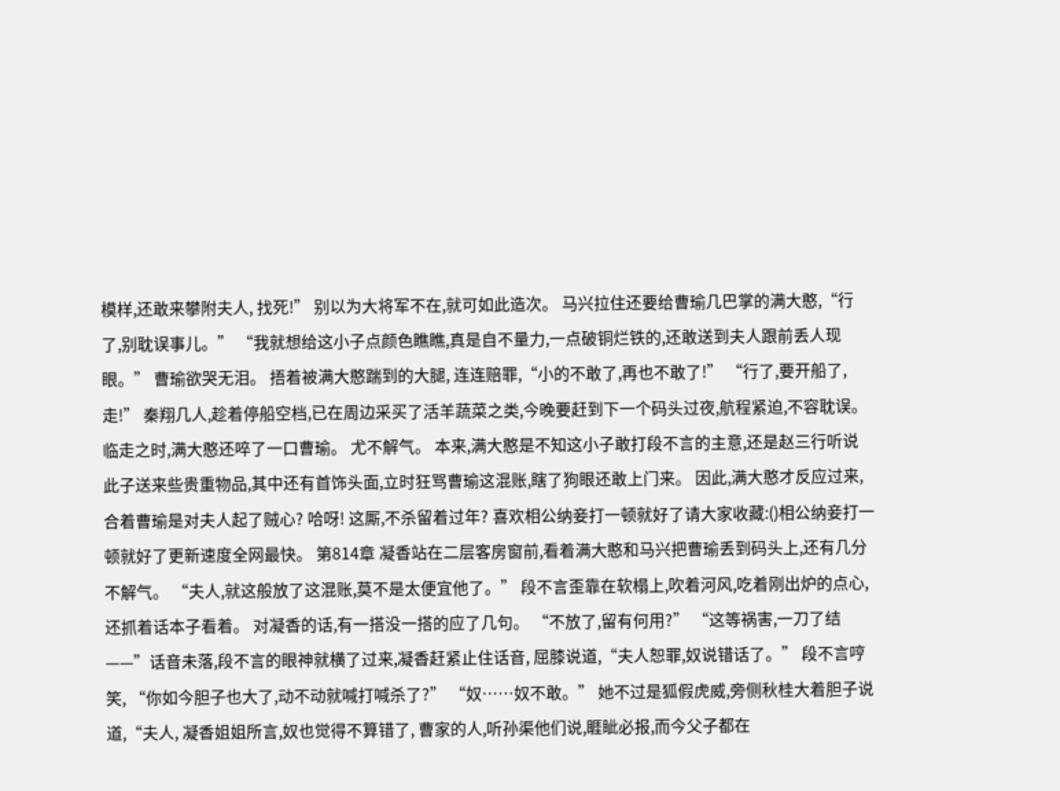模样,还敢来攀附夫人, 找死!” 别以为大将军不在,就可如此造次。 马兴拉住还要给曹瑜几巴掌的满大憨,“行了,别耽误事儿。” “我就想给这小子点颜色瞧瞧,真是自不量力,一点破铜烂铁的,还敢送到夫人跟前丢人现眼。” 曹瑜欲哭无泪。 捂着被满大憨踹到的大腿, 连连赔罪,“小的不敢了,再也不敢了!” “行了,要开船了,走!” 秦翔几人,趁着停船空档,已在周边采买了活羊蔬菜之类,今晚要赶到下一个码头过夜,航程紧迫,不容耽误。 临走之时,满大憨还啐了一口曹瑜。 尤不解气。 本来,满大憨是不知这小子敢打段不言的主意,还是赵三行听说此子送来些贵重物品,其中还有首饰头面,立时狂骂曹瑜这混账,瞎了狗眼还敢上门来。 因此,满大憨才反应过来,合着曹瑜是对夫人起了贼心? 哈呀! 这厮,不杀留着过年? 喜欢相公纳妾打一顿就好了请大家收藏:()相公纳妾打一顿就好了更新速度全网最快。 第814章 凝香站在二层客房窗前,看着满大憨和马兴把曹瑜丢到码头上,还有几分不解气。 “夫人,就这般放了这混账,莫不是太便宜他了。” 段不言歪靠在软榻上,吹着河风,吃着刚出炉的点心,还抓着话本子看着。 对凝香的话,有一搭没一搭的应了几句。 “不放了,留有何用?” “这等祸害,一刀了结——”话音未落,段不言的眼神就横了过来,凝香赶紧止住话音, 屈膝说道,“夫人恕罪,奴说错话了。” 段不言哼笑, “你如今胆子也大了,动不动就喊打喊杀了?” “奴……奴不敢。” 她不过是狐假虎威,旁侧秋桂大着胆子说道,“夫人, 凝香姐姐所言,奴也觉得不算错了, 曹家的人,听孙渠他们说,睚眦必报,而今父子都在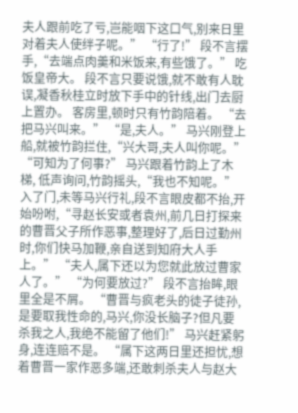夫人跟前吃了亏,岂能咽下这口气,别来日里对着夫人使绊子呢。” “行了!” 段不言摆手,“去端点肉羹和米饭来,有些饿了。” 吃饭皇帝大。 段不言只要说饿,就不敢有人耽误,凝香秋桂立时放下手中的针线,出门去厨上置办。 客房里,顿时只有竹韵陪着。 “去把马兴叫来。” “是,夫人。” 马兴刚登上船,就被竹韵拦住,“兴大哥,夫人叫你呢。” “可知为了何事?” 马兴跟着竹韵上了木梯, 低声询问,竹韵摇头,“我也不知呢。” 入了门,未等马兴行礼,段不言眼皮都不抬,开始吩咐,“寻赵长安或者袁州,前几日打探来的曹晋父子所作恶事,整理好了,后日过勤州时,你们快马加鞭,亲自送到知府大人手上。” “夫人,属下还以为您就此放过曹家人了。” “为何要放过?” 段不言抬眸,眼里全是不屑。 “曹晋与疯老头的徒子徒孙,是要取我性命的,马兴,你没长脑子?但凡要杀我之人,我绝不能留了他们!” 马兴赶紧躬身,连连赔不是。 “属下这两日里还担忧,想着曹晋一家作恶多端,还敢刺杀夫人与赵大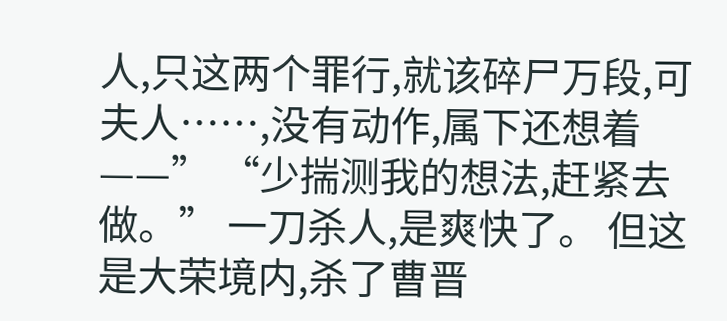人,只这两个罪行,就该碎尸万段,可夫人……,没有动作,属下还想着——” “少揣测我的想法,赶紧去做。” 一刀杀人,是爽快了。 但这是大荣境内,杀了曹晋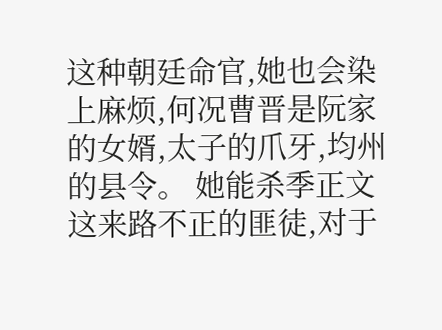这种朝廷命官,她也会染上麻烦,何况曹晋是阮家的女婿,太子的爪牙,均州的县令。 她能杀季正文这来路不正的匪徒,对于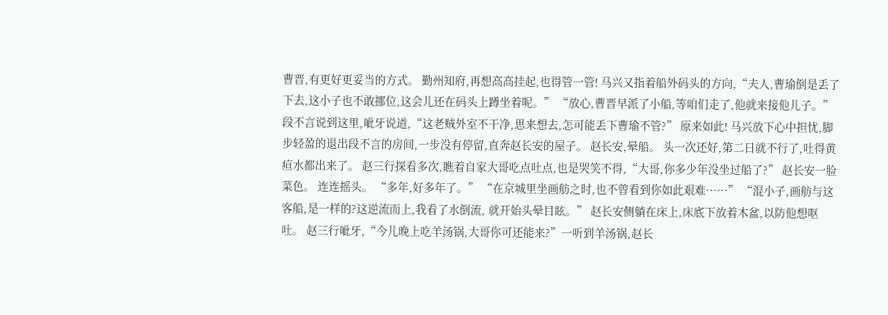曹晋,有更好更妥当的方式。 勤州知府,再想高高挂起,也得管一管! 马兴又指着船外码头的方向,“夫人,曹瑜倒是丢了下去,这小子也不敢挪位,这会儿还在码头上蹲坐着呢。” “放心,曹晋早派了小船,等咱们走了,他就来接他儿子。” 段不言说到这里,呲牙说道,“这老贼外室不干净,思来想去,怎可能丢下曹瑜不管?” 原来如此! 马兴放下心中担忧,脚步轻盈的退出段不言的房间,一步没有停留,直奔赵长安的屋子。 赵长安,晕船。 头一次还好,第二日就不行了,吐得黄疸水都出来了。 赵三行探看多次,瞧着自家大哥吃点吐点,也是哭笑不得,“大哥,你多少年没坐过船了?” 赵长安一脸菜色。 连连摇头。 “多年,好多年了。” “在京城里坐画舫之时,也不曾看到你如此艰难……” “混小子,画舫与这客船,是一样的?这逆流而上,我看了水倒流, 就开始头晕目眩。” 赵长安侧躺在床上,床底下放着木盆,以防他想呕吐。 赵三行呲牙,“今儿晚上吃羊汤锅,大哥你可还能来?”一听到羊汤锅,赵长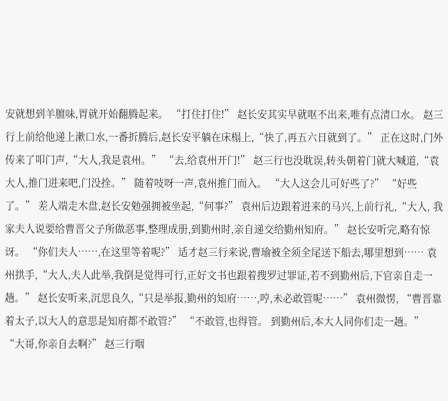安就想到羊膻味,胃就开始翻腾起来。 “打住打住!” 赵长安其实早就呕不出来,唯有点清口水。 赵三行上前给他递上漱口水,一番折腾后,赵长安平躺在床榻上,“快了,再五六日就到了。” 正在这时,门外传来了叩门声,“大人,我是袁州。” “去,给袁州开门!” 赵三行也没耽误,转头朝着门就大喊道,“袁大人,推门进来吧,门没拴。” 随着吱呀一声,袁州推门而入。 “大人这会儿可好些了?” “好些了。” 差人端走木盘,赵长安勉强拥被坐起,“何事?” 袁州后边跟着进来的马兴,上前行礼,“大人, 我家夫人说要给曹晋父子所做恶事,整理成册,到勤州时,亲自递交给勤州知府。” 赵长安听完,略有惊讶。 “你们夫人……,在这里等着呢?” 适才赵三行来说,曹瑜被全须全尾送下船去,哪里想到…… 袁州拱手,“大人,夫人此举,我倒是觉得可行,正好文书也跟着搜罗过罪证,若不到勤州后,下官亲自走一趟。” 赵长安听来,沉思良久,“只是举报,勤州的知府……,哼,未必敢管呢……” 袁州微愣, “曹晋靠着太子,以大人的意思是知府都不敢管?” “不敢管,也得管。 到勤州后,本大人同你们走一趟。” “大哥,你亲自去啊?” 赵三行咽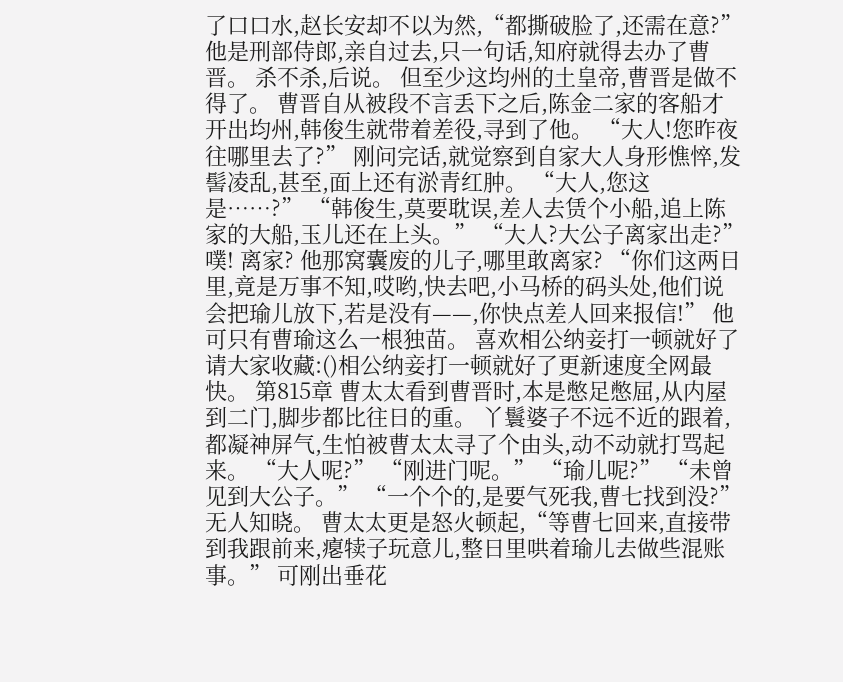了口口水,赵长安却不以为然,“都撕破脸了,还需在意?” 他是刑部侍郎,亲自过去,只一句话,知府就得去办了曹晋。 杀不杀,后说。 但至少这均州的土皇帝,曹晋是做不得了。 曹晋自从被段不言丢下之后,陈金二家的客船才开出均州,韩俊生就带着差役,寻到了他。 “大人!您昨夜往哪里去了?” 刚问完话,就觉察到自家大人身形憔悴,发髻凌乱,甚至,面上还有淤青红肿。 “大人,您这是……?” “韩俊生,莫要耽误,差人去赁个小船,追上陈家的大船,玉儿还在上头。” “大人?大公子离家出走?” 噗! 离家? 他那窝囊废的儿子,哪里敢离家? “你们这两日里,竟是万事不知,哎哟,快去吧,小马桥的码头处,他们说会把瑜儿放下,若是没有——,你快点差人回来报信!” 他可只有曹瑜这么一根独苗。 喜欢相公纳妾打一顿就好了请大家收藏:()相公纳妾打一顿就好了更新速度全网最快。 第815章 曹太太看到曹晋时,本是憋足憋屈,从内屋到二门,脚步都比往日的重。 丫鬟婆子不远不近的跟着,都凝神屏气,生怕被曹太太寻了个由头,动不动就打骂起来。 “大人呢?” “刚进门呢。” “瑜儿呢?” “未曾见到大公子。” “一个个的,是要气死我,曹七找到没?” 无人知晓。 曹太太更是怒火顿起,“等曹七回来,直接带到我跟前来,瘪犊子玩意儿,整日里哄着瑜儿去做些混账事。” 可刚出垂花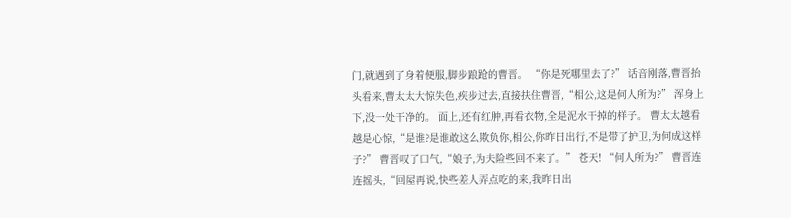门,就遇到了身着便服,脚步踉跄的曹晋。 “你是死哪里去了?” 话音刚落,曹晋抬头看来,曹太太大惊失色,疾步过去,直接扶住曹晋,“相公,这是何人所为?” 浑身上下,没一处干净的。 面上,还有红肿,再看衣物,全是泥水干掉的样子。 曹太太越看越是心惊,“是谁?是谁敢这么欺负你,相公,你昨日出行,不是带了护卫,为何成这样子?” 曹晋叹了口气,“娘子,为夫险些回不来了。” 苍天! “何人所为?” 曹晋连连摇头,“回屋再说,快些差人弄点吃的来,我昨日出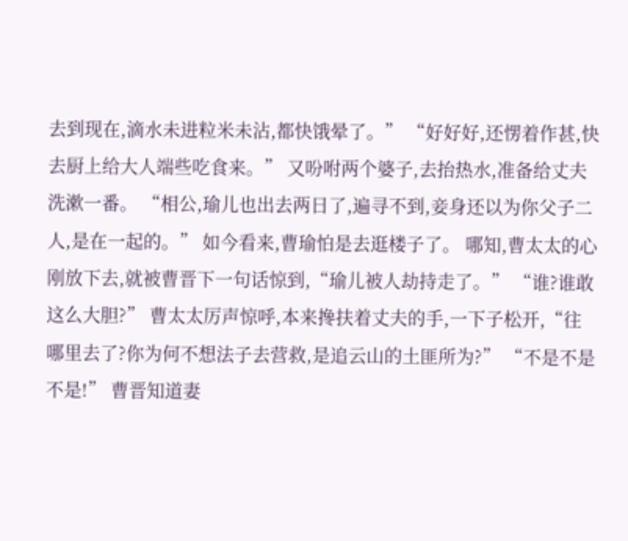去到现在,滴水未进粒米未沾,都快饿晕了。” “好好好,还愣着作甚,快去厨上给大人端些吃食来。” 又吩咐两个婆子,去抬热水,准备给丈夫洗漱一番。 “相公,瑜儿也出去两日了,遍寻不到,妾身还以为你父子二人,是在一起的。” 如今看来,曹瑜怕是去逛楼子了。 哪知,曹太太的心刚放下去,就被曹晋下一句话惊到,“瑜儿被人劫持走了。” “谁?谁敢这么大胆?” 曹太太厉声惊呼,本来搀扶着丈夫的手,一下子松开,“往哪里去了?你为何不想法子去营救,是追云山的土匪所为?” “不是不是不是!” 曹晋知道妻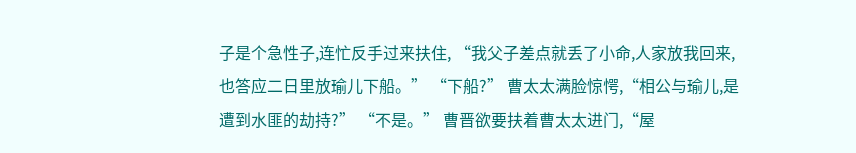子是个急性子,连忙反手过来扶住, “我父子差点就丢了小命,人家放我回来,也答应二日里放瑜儿下船。” “下船?” 曹太太满脸惊愕,“相公与瑜儿,是遭到水匪的劫持?” “不是。” 曹晋欲要扶着曹太太进门,“屋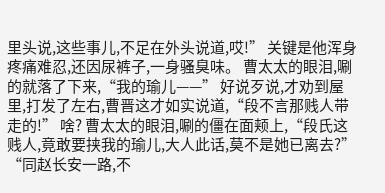里头说,这些事儿,不足在外头说道,哎!” 关键是他浑身疼痛难忍,还因尿裤子,一身骚臭味。 曹太太的眼泪,唰的就落了下来,“我的瑜儿——” 好说歹说,才劝到屋里,打发了左右,曹晋这才如实说道,“段不言那贱人带走的!” 啥? 曹太太的眼泪,唰的僵在面颊上,“段氏这贱人,竟敢要挟我的瑜儿,大人此话,莫不是她已离去?” “同赵长安一路,不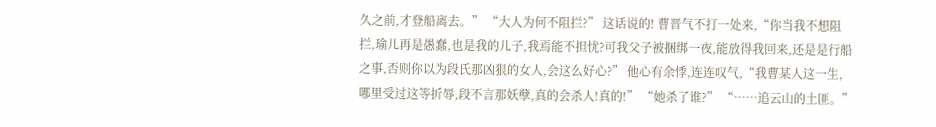久之前,才登船离去。” “大人为何不阻拦?” 这话说的! 曹晋气不打一处来,“你当我不想阻拦,瑜儿再是愚蠢,也是我的儿子,我焉能不担忧?可我父子被捆绑一夜,能放得我回来,还是是行船之事,否则你以为段氏那凶狠的女人,会这么好心?” 他心有余悸,连连叹气,“我曹某人这一生,哪里受过这等折辱,段不言那妖孽,真的会杀人!真的!” “她杀了谁?” “……追云山的土匪。”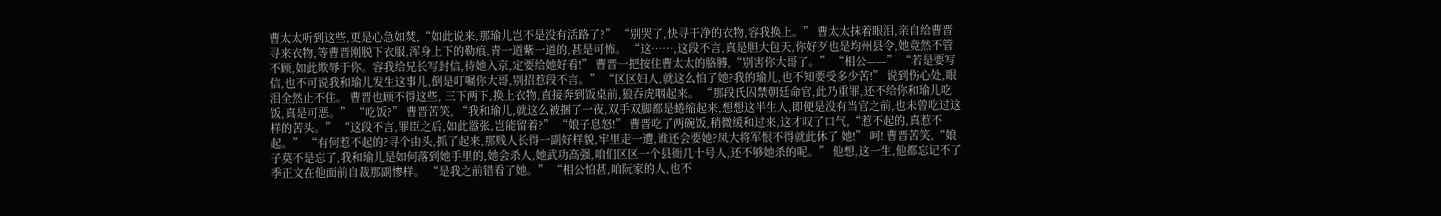曹太太听到这些,更是心急如焚,“如此说来,那瑜儿岂不是没有活路了?” “别哭了,快寻干净的衣物,容我换上。” 曹太太抹着眼泪,亲自给曹晋寻来衣物,等曹晋刚脱下衣服,浑身上下的勒痕,青一道紫一道的,甚是可怖。 “这……,这段不言,真是胆大包天,你好歹也是均州县令,她竟然不管不顾,如此欺辱于你。容我给兄长写封信,待她入京,定要给她好看!” 曹晋一把按住曹太太的胳膊,“别害你大哥了。” “相公——” “若是要写信,也不可说我和瑜儿发生这事儿,倒是叮嘱你大哥,别招惹段不言。” “区区妇人,就这么怕了她?我的瑜儿,也不知要受多少苦!” 说到伤心处,眼泪全然止不住。 曹晋也顾不得这些, 三下两下,换上衣物,直接奔到饭桌前,狼吞虎咽起来。 “那段氏囚禁朝廷命官,此乃重罪,还不给你和瑜儿吃饭,真是可恶。” “吃饭?” 曹晋苦笑, “我和瑜儿,就这么被捆了一夜,双手双脚都是蜷缩起来,想想这半生人,即便是没有当官之前,也未曾吃过这样的苦头。” “这段不言,罪臣之后,如此嚣张,岂能留着?” “娘子息怒!” 曹晋吃了两碗饭,稍微缓和过来,这才叹了口气,“惹不起的,真惹不起。” “有何惹不起的?寻个由头,抓了起来,那贱人长得一副好样貌,牢里走一遭,谁还会要她?凤大将军恨不得就此休了 她!” 呵! 曹晋苦笑,“娘子莫不是忘了,我和瑜儿是如何落到她手里的,她会杀人,她武功高强,咱们区区一个县衙几十号人,还不够她杀的呢。” 他想,这一生,他都忘记不了季正文在他面前自裁那副惨样。 “是我之前错看了她。” “相公怕甚,咱阮家的人,也不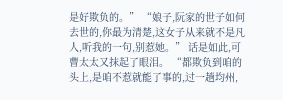是好欺负的。” “娘子,阮家的世子如何去世的,你最为清楚,这女子从来就不是凡人,听我的一句,别惹她。” 话是如此,可曹太太又抹起了眼泪。 “都欺负到咱的头上,是咱不惹就能了事的,过一趟均州,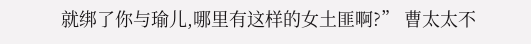就绑了你与瑜儿,哪里有这样的女土匪啊?” 曹太太不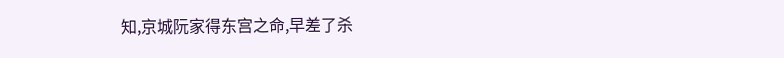知,京城阮家得东宫之命,早差了杀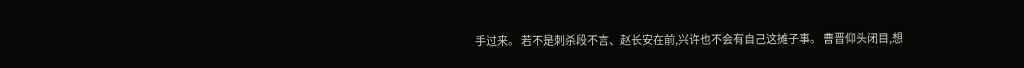手过来。 若不是刺杀段不言、赵长安在前,兴许也不会有自己这摊子事。 曹晋仰头闭目,想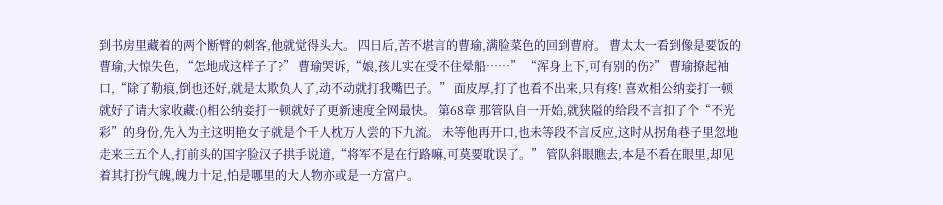到书房里藏着的两个断臂的刺客,他就觉得头大。 四日后,苦不堪言的曹瑜,满脸菜色的回到曹府。 曹太太一看到像是要饭的曹瑜,大惊失色, “怎地成这样子了?” 曹瑜哭诉,“娘,孩儿实在受不住晕船……” “浑身上下,可有别的伤?” 曹瑜撩起袖口,“除了勒痕,倒也还好,就是太欺负人了,动不动就打我嘴巴子。” 面皮厚,打了也看不出来,只有疼! 喜欢相公纳妾打一顿就好了请大家收藏:()相公纳妾打一顿就好了更新速度全网最快。 第68章 那管队自一开始,就狭隘的给段不言扣了个“不光彩”的身份,先入为主这明艳女子就是个千人枕万人尝的下九流。 未等他再开口,也未等段不言反应,这时从拐角巷子里忽地走来三五个人,打前头的国字脸汉子拱手说道,“将军不是在行路嘛,可莫要耽误了。” 管队斜眼瞧去,本是不看在眼里,却见着其打扮气魄,魄力十足,怕是哪里的大人物亦或是一方富户。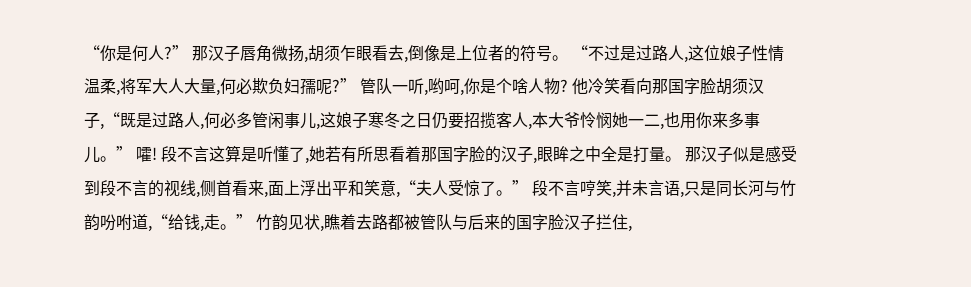“你是何人?” 那汉子唇角微扬,胡须乍眼看去,倒像是上位者的符号。 “不过是过路人,这位娘子性情温柔,将军大人大量,何必欺负妇孺呢?” 管队一听,哟呵,你是个啥人物? 他冷笑看向那国字脸胡须汉子,“既是过路人,何必多管闲事儿,这娘子寒冬之日仍要招揽客人,本大爷怜悯她一二,也用你来多事儿。” 嚯! 段不言这算是听懂了,她若有所思看着那国字脸的汉子,眼眸之中全是打量。 那汉子似是感受到段不言的视线,侧首看来,面上浮出平和笑意,“夫人受惊了。” 段不言哼笑,并未言语,只是同长河与竹韵吩咐道,“给钱,走。” 竹韵见状,瞧着去路都被管队与后来的国字脸汉子拦住,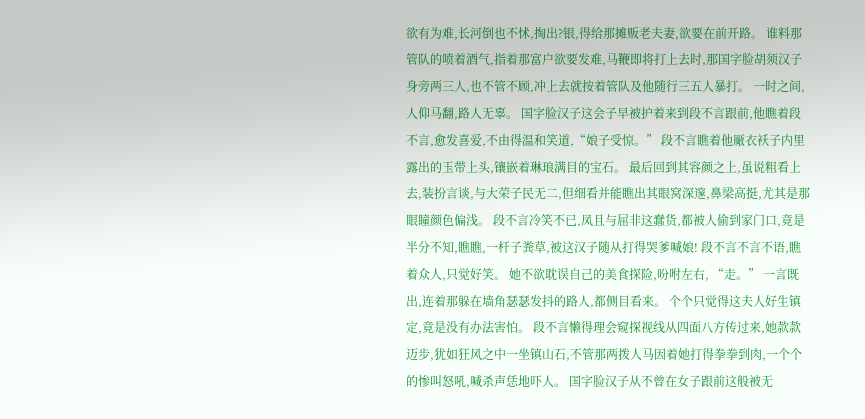欲有为难,长河倒也不怵,掏出?银,得给那摊贩老夫妻,欲要在前开路。 谁料那管队的喷着酒气,指着那富户欲要发难,马鞭即将打上去时,那国字脸胡须汉子身旁两三人,也不管不顾,冲上去就按着管队及他随行三五人暴打。 一时之间,人仰马翻,路人无辜。 国字脸汉子这会子早被护着来到段不言跟前,他瞧着段不言,愈发喜爱,不由得温和笑道,“娘子受惊。” 段不言瞧着他厰衣袄子内里露出的玉带上头,镶嵌着琳琅满目的宝石。 最后回到其容颜之上,虽说粗看上去,装扮言谈,与大荣子民无二,但细看并能瞧出其眼窝深邃,鼻梁高挺,尤其是那眼瞳颜色偏浅。 段不言冷笑不已,凤且与屈非这蠢货,都被人偷到家门口,竟是半分不知,瞧瞧,一杆子粪草,被这汉子随从打得哭爹喊娘! 段不言不言不语,瞧着众人,只觉好笑。 她不欲耽误自己的美食探险,吩咐左右, “走。” 一言既出,连着那躲在墙角瑟瑟发抖的路人,都侧目看来。 个个只觉得这夫人好生镇定,竟是没有办法害怕。 段不言懒得理会窥探视线从四面八方传过来,她款款迈步,犹如狂风之中一坐镇山石,不管那两拨人马因着她打得拳拳到肉,一个个的惨叫怒吼,喊杀声恁地吓人。 国字脸汉子从不曾在女子跟前这般被无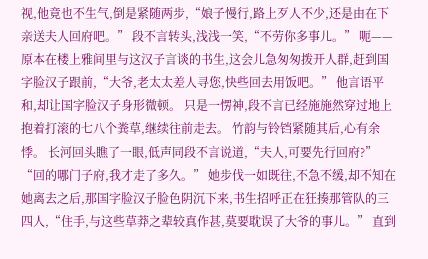视,他竟也不生气,倒是紧随两步,“娘子慢行,路上歹人不少,还是由在下亲送夫人回府吧。” 段不言转头,浅浅一笑,“不劳你多事儿。” 呃—— 原本在楼上雅间里与这汉子言谈的书生,这会儿急匆匆拨开人群,赶到国字脸汉子跟前,“大爷,老太太差人寻您,快些回去用饭吧。” 他言语平和,却让国字脸汉子身形微顿。 只是一愣神,段不言已经施施然穿过地上抱着打滚的七八个粪草,继续往前走去。 竹韵与铃铛紧随其后,心有余悸。 长河回头瞧了一眼,低声同段不言说道,“夫人,可要先行回府?” “回的哪门子府,我才走了多久。” 她步伐一如既往,不急不缓,却不知在她离去之后,那国字脸汉子脸色阴沉下来,书生招呼正在狂揍那管队的三四人,“住手,与这些草莽之辈较真作甚,莫要耽误了大爷的事儿。” 直到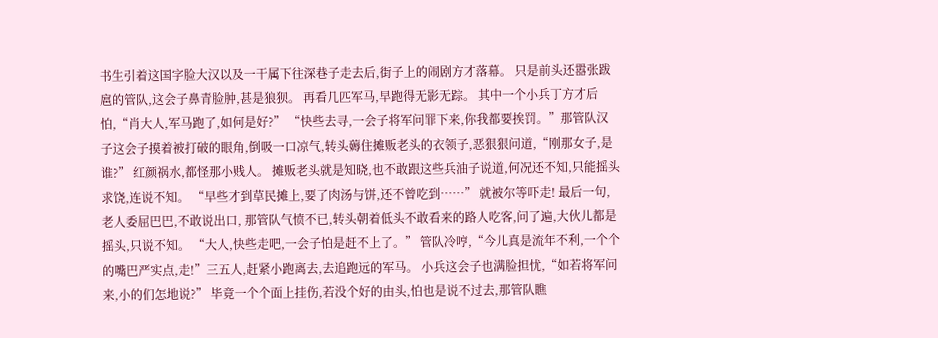书生引着这国字脸大汉以及一干属下往深巷子走去后,街子上的闹剧方才落幕。 只是前头还嚣张跋扈的管队,这会子鼻青脸肿,甚是狼狈。 再看几匹军马,早跑得无影无踪。 其中一个小兵丁方才后怕,“肖大人,军马跑了,如何是好?” “快些去寻,一会子将军问罪下来,你我都要挨罚。”那管队汉子这会子摸着被打破的眼角,倒吸一口凉气,转头薅住摊贩老头的衣领子,恶狠狠问道,“刚那女子,是谁?” 红颜祸水,都怪那小贱人。 摊贩老头就是知晓,也不敢跟这些兵油子说道,何况还不知,只能摇头求饶,连说不知。 “早些才到草民摊上,要了肉汤与饼,还不曾吃到……” 就被尔等吓走! 最后一句,老人委屈巴巴,不敢说出口, 那管队气愤不已,转头朝着低头不敢看来的路人吃客,问了遍,大伙儿都是摇头,只说不知。 “大人,快些走吧,一会子怕是赶不上了。” 管队冷哼,“今儿真是流年不利,一个个的嘴巴严实点,走!”三五人,赶紧小跑离去,去追跑远的军马。 小兵这会子也满脸担忧,“如若将军问来,小的们怎地说?” 毕竟一个个面上挂伤,若没个好的由头,怕也是说不过去,那管队瞧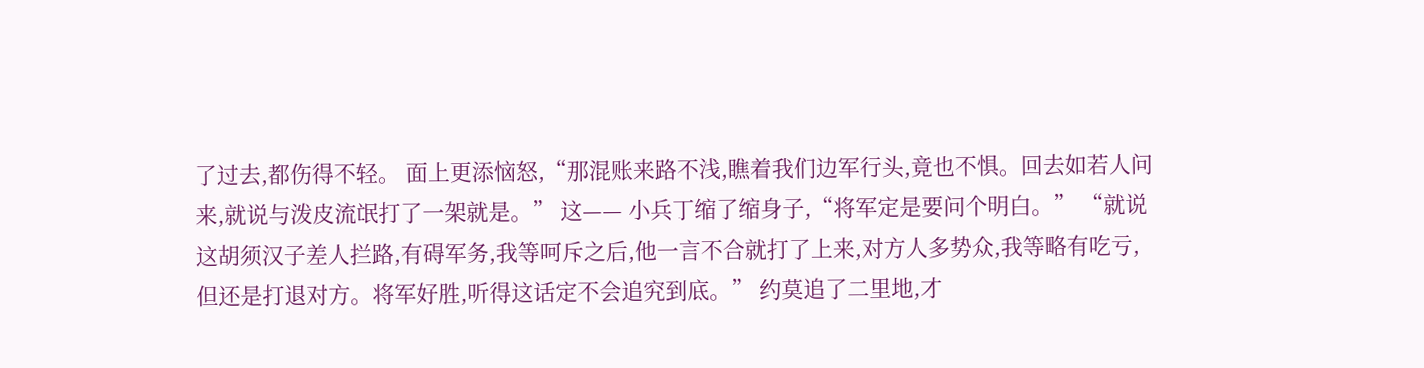了过去,都伤得不轻。 面上更添恼怒,“那混账来路不浅,瞧着我们边军行头,竟也不惧。回去如若人问来,就说与泼皮流氓打了一架就是。” 这—— 小兵丁缩了缩身子,“将军定是要问个明白。” “就说这胡须汉子差人拦路,有碍军务,我等呵斥之后,他一言不合就打了上来,对方人多势众,我等略有吃亏,但还是打退对方。将军好胜,听得这话定不会追究到底。” 约莫追了二里地,才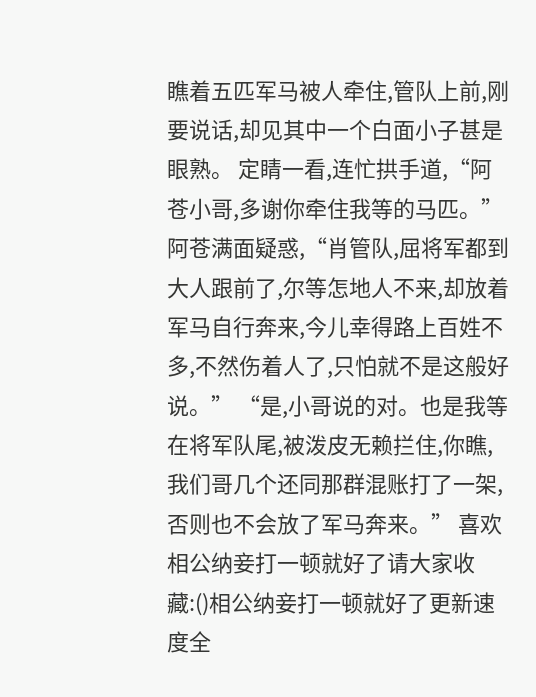瞧着五匹军马被人牵住,管队上前,刚要说话,却见其中一个白面小子甚是眼熟。 定睛一看,连忙拱手道,“阿苍小哥,多谢你牵住我等的马匹。” 阿苍满面疑惑,“肖管队,屈将军都到大人跟前了,尔等怎地人不来,却放着军马自行奔来,今儿幸得路上百姓不多,不然伤着人了,只怕就不是这般好说。” “是,小哥说的对。也是我等在将军队尾,被泼皮无赖拦住,你瞧,我们哥几个还同那群混账打了一架,否则也不会放了军马奔来。” 喜欢相公纳妾打一顿就好了请大家收藏:()相公纳妾打一顿就好了更新速度全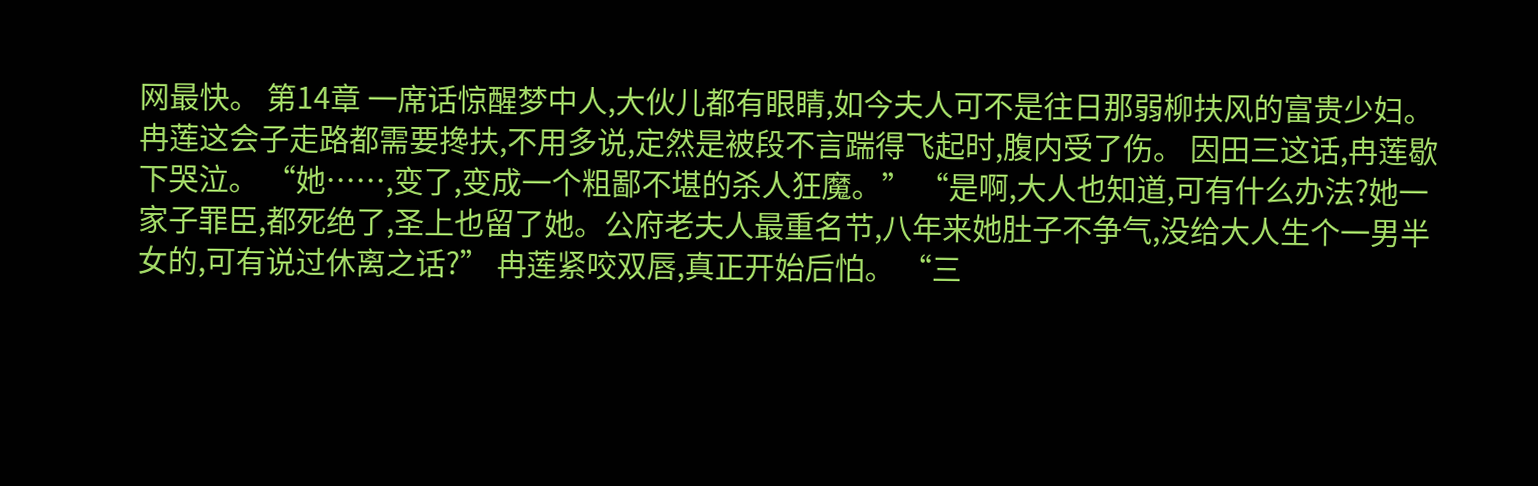网最快。 第14章 一席话惊醒梦中人,大伙儿都有眼睛,如今夫人可不是往日那弱柳扶风的富贵少妇。 冉莲这会子走路都需要搀扶,不用多说,定然是被段不言踹得飞起时,腹内受了伤。 因田三这话,冉莲歇下哭泣。 “她……,变了,变成一个粗鄙不堪的杀人狂魔。” “是啊,大人也知道,可有什么办法?她一家子罪臣,都死绝了,圣上也留了她。公府老夫人最重名节,八年来她肚子不争气,没给大人生个一男半女的,可有说过休离之话?” 冉莲紧咬双唇,真正开始后怕。 “三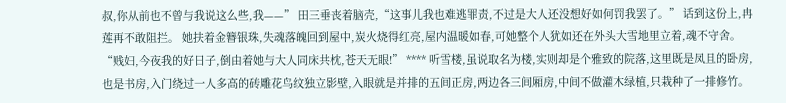叔,你从前也不曾与我说这么些,我——” 田三垂丧着脑壳,“这事儿我也难逃罪责,不过是大人还没想好如何罚我罢了。” 话到这份上,冉莲再不敢阻拦。 她扶着金簪银珠,失魂落魄回到屋中,炭火烧得红亮,屋内温暖如春,可她整个人犹如还在外头大雪地里立着,魂不守舍。 “贱妇,今夜我的好日子,倒由着她与大人同床共枕,苍天无眼!” **** 听雪楼,虽说取名为楼,实则却是个雅致的院落,这里既是凤且的卧房,也是书房,入门绕过一人多高的砖雕花鸟纹独立影壁,入眼就是并排的五间正房,两边各三间厢房,中间不做灌木绿植,只栽种了一排修竹。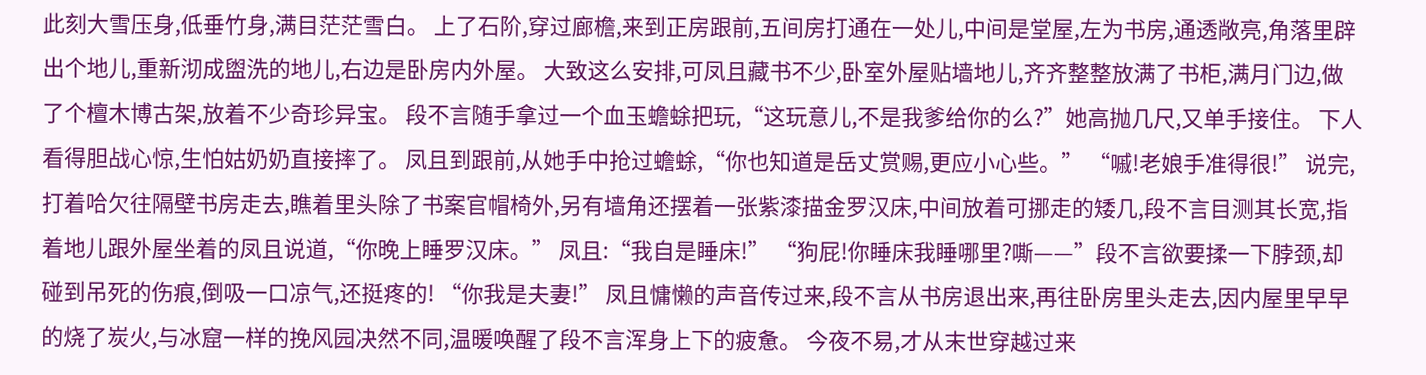此刻大雪压身,低垂竹身,满目茫茫雪白。 上了石阶,穿过廊檐,来到正房跟前,五间房打通在一处儿,中间是堂屋,左为书房,通透敞亮,角落里辟出个地儿,重新沏成盥洗的地儿,右边是卧房内外屋。 大致这么安排,可凤且藏书不少,卧室外屋贴墙地儿,齐齐整整放满了书柜,满月门边,做了个檀木博古架,放着不少奇珍异宝。 段不言随手拿过一个血玉蟾蜍把玩,“这玩意儿,不是我爹给你的么?”她高抛几尺,又单手接住。 下人看得胆战心惊,生怕姑奶奶直接摔了。 凤且到跟前,从她手中抢过蟾蜍,“你也知道是岳丈赏赐,更应小心些。” “嘁!老娘手准得很!” 说完,打着哈欠往隔壁书房走去,瞧着里头除了书案官帽椅外,另有墙角还摆着一张紫漆描金罗汉床,中间放着可挪走的矮几,段不言目测其长宽,指着地儿跟外屋坐着的凤且说道,“你晚上睡罗汉床。” 凤且:“我自是睡床!” “狗屁!你睡床我睡哪里?嘶——”段不言欲要揉一下脖颈,却碰到吊死的伤痕,倒吸一口凉气,还挺疼的! “你我是夫妻!” 凤且慵懒的声音传过来,段不言从书房退出来,再往卧房里头走去,因内屋里早早的烧了炭火,与冰窟一样的挽风园决然不同,温暖唤醒了段不言浑身上下的疲惫。 今夜不易,才从末世穿越过来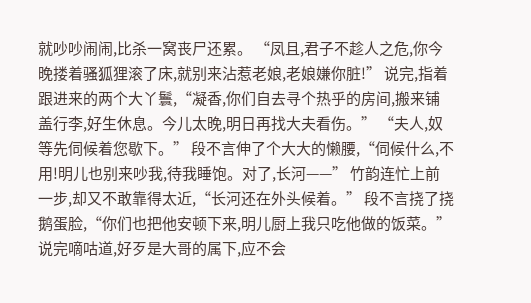就吵吵闹闹,比杀一窝丧尸还累。 “凤且,君子不趁人之危,你今晚搂着骚狐狸滚了床,就别来沾惹老娘,老娘嫌你脏!” 说完,指着跟进来的两个大丫鬟,“凝香,你们自去寻个热乎的房间,搬来铺盖行李,好生休息。今儿太晚,明日再找大夫看伤。” “夫人,奴等先伺候着您歇下。” 段不言伸了个大大的懒腰,“伺候什么,不用!明儿也别来吵我,待我睡饱。对了,长河——” 竹韵连忙上前一步,却又不敢靠得太近,“长河还在外头候着。” 段不言挠了挠鹅蛋脸,“你们也把他安顿下来,明儿厨上我只吃他做的饭菜。” 说完嘀咕道,好歹是大哥的属下,应不会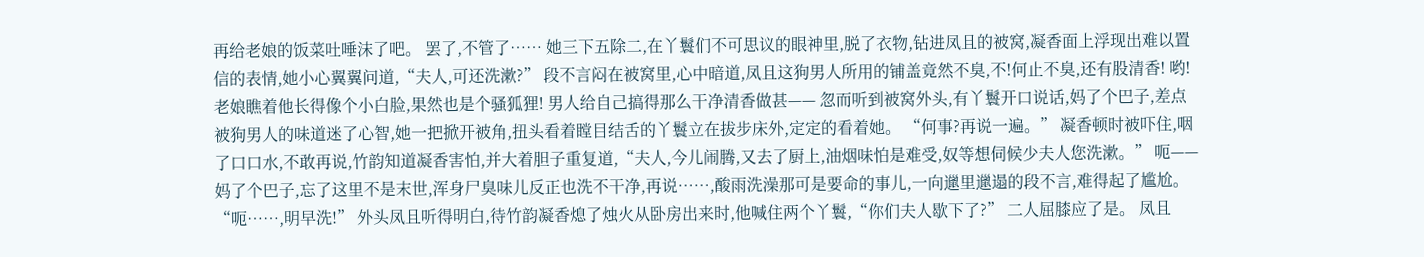再给老娘的饭菜吐唾沫了吧。 罢了,不管了…… 她三下五除二,在丫鬟们不可思议的眼神里,脱了衣物,钻进凤且的被窝,凝香面上浮现出难以置信的表情,她小心翼翼问道,“夫人,可还洗漱?” 段不言闷在被窝里,心中暗道,凤且这狗男人所用的铺盖竟然不臭,不!何止不臭,还有股清香! 哟!老娘瞧着他长得像个小白脸,果然也是个骚狐狸! 男人给自己搞得那么干净清香做甚—— 忽而听到被窝外头,有丫鬟开口说话,妈了个巴子,差点被狗男人的味道迷了心智,她一把掀开被角,扭头看着瞠目结舌的丫鬟立在拔步床外,定定的看着她。 “何事?再说一遍。” 凝香顿时被吓住,咽了口口水,不敢再说,竹韵知道凝香害怕,并大着胆子重复道,“夫人,今儿闹腾,又去了厨上,油烟味怕是难受,奴等想伺候少夫人您洗漱。” 呃—— 妈了个巴子,忘了这里不是末世,浑身尸臭味儿反正也洗不干净,再说……,酸雨洗澡那可是要命的事儿,一向邋里邋遢的段不言,难得起了尴尬。 “呃……,明早洗!” 外头凤且听得明白,待竹韵凝香熄了烛火从卧房出来时,他喊住两个丫鬟,“你们夫人歇下了?” 二人屈膝应了是。 凤且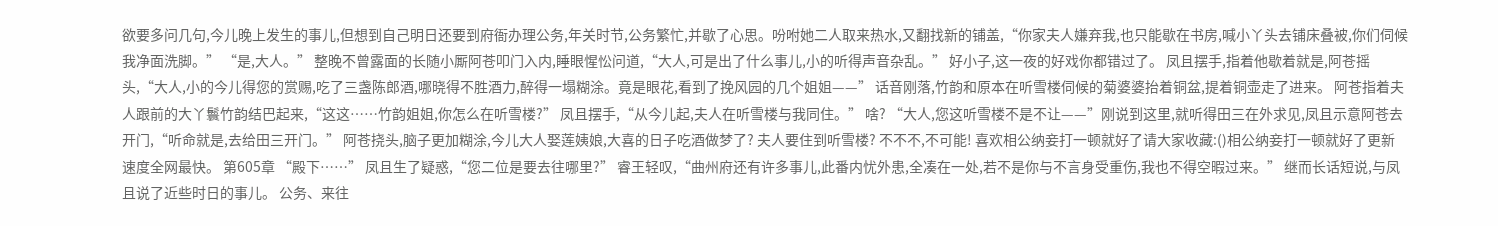欲要多问几句,今儿晚上发生的事儿,但想到自己明日还要到府衙办理公务,年关时节,公务繁忙,并歇了心思。吩咐她二人取来热水,又翻找新的铺盖,“你家夫人嫌弃我,也只能歇在书房,喊小丫头去铺床叠被,你们伺候我净面洗脚。” “是,大人。” 整晚不曾露面的长随小厮阿苍叩门入内,睡眼惺忪问道,“大人,可是出了什么事儿,小的听得声音杂乱。” 好小子,这一夜的好戏你都错过了。 凤且摆手,指着他歇着就是,阿苍摇头,“大人,小的今儿得您的赏赐,吃了三盏陈郎酒,哪晓得不胜酒力,醉得一塌糊涂。竟是眼花,看到了挽风园的几个姐姐——” 话音刚落,竹韵和原本在听雪楼伺候的菊婆婆抬着铜盆,提着铜壶走了进来。 阿苍指着夫人跟前的大丫鬟竹韵结巴起来,“这这……竹韵姐姐,你怎么在听雪楼?” 凤且摆手,“从今儿起,夫人在听雪楼与我同住。” 啥? “大人,您这听雪楼不是不让——”刚说到这里,就听得田三在外求见,凤且示意阿苍去开门,“听命就是,去给田三开门。” 阿苍挠头,脑子更加糊涂,今儿大人娶莲姨娘,大喜的日子吃酒做梦了? 夫人要住到听雪楼? 不不不,不可能! 喜欢相公纳妾打一顿就好了请大家收藏:()相公纳妾打一顿就好了更新速度全网最快。 第605章 “殿下……” 凤且生了疑惑,“您二位是要去往哪里?” 睿王轻叹,“曲州府还有许多事儿,此番内忧外患,全凑在一处,若不是你与不言身受重伤,我也不得空暇过来。” 继而长话短说,与凤且说了近些时日的事儿。 公务、来往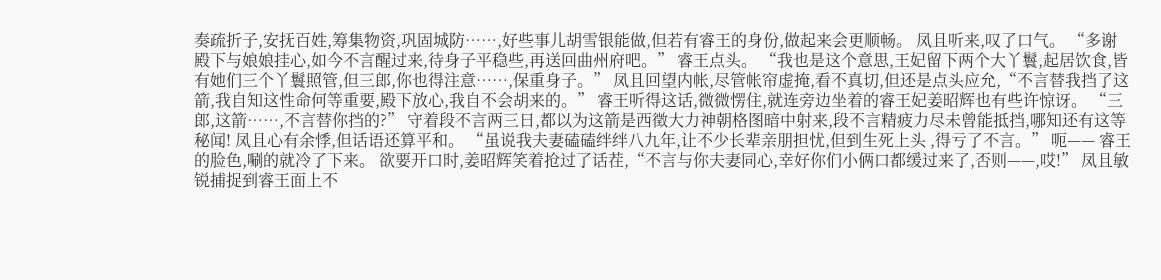奏疏折子,安抚百姓,筹集物资,巩固城防……,好些事儿胡雪银能做,但若有睿王的身份,做起来会更顺畅。 凤且听来,叹了口气。 “多谢殿下与娘娘挂心,如今不言醒过来,待身子平稳些,再送回曲州府吧。” 睿王点头。 “我也是这个意思,王妃留下两个大丫鬟,起居饮食,皆有她们三个丫鬟照管,但三郎,你也得注意……,保重身子。” 凤且回望内帐,尽管帐帘虚掩,看不真切,但还是点头应允,“不言替我挡了这箭,我自知这性命何等重要,殿下放心,我自不会胡来的。” 睿王听得这话,微微愣住,就连旁边坐着的睿王妃姜昭辉也有些许惊讶。 “三郎,这箭……,不言替你挡的?” 守着段不言两三日,都以为这箭是西徵大力神朝格图暗中射来,段不言精疲力尽未曾能抵挡,哪知还有这等秘闻! 凤且心有余悸,但话语还算平和。 “虽说我夫妻磕磕绊绊八九年,让不少长辈亲朋担忧,但到生死上头 ,得亏了不言。” 呃—— 睿王的脸色,唰的就冷了下来。 欲要开口时,姜昭辉笑着抢过了话茬,“不言与你夫妻同心,幸好你们小俩口都缓过来了,否则——,哎!” 凤且敏锐捕捉到睿王面上不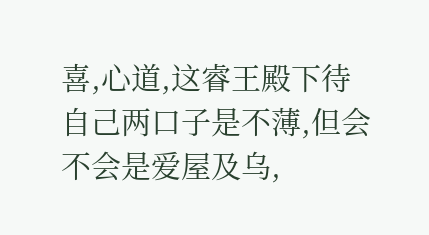喜,心道,这睿王殿下待自己两口子是不薄,但会不会是爱屋及乌,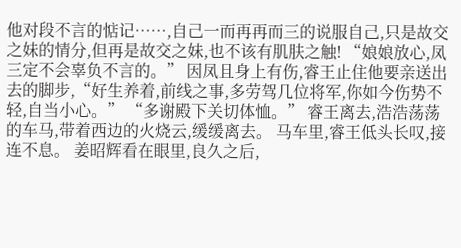他对段不言的惦记……,自己一而再再而三的说服自己,只是故交之妹的情分,但再是故交之妹,也不该有肌肤之触! “娘娘放心,凤三定不会辜负不言的。” 因凤且身上有伤,睿王止住他要亲送出去的脚步,“好生养着,前线之事,多劳驾几位将军,你如今伤势不轻,自当小心。” “多谢殿下关切体恤。” 睿王离去,浩浩荡荡的车马,带着西边的火烧云,缓缓离去。 马车里,睿王低头长叹,接连不息。 姜昭辉看在眼里,良久之后,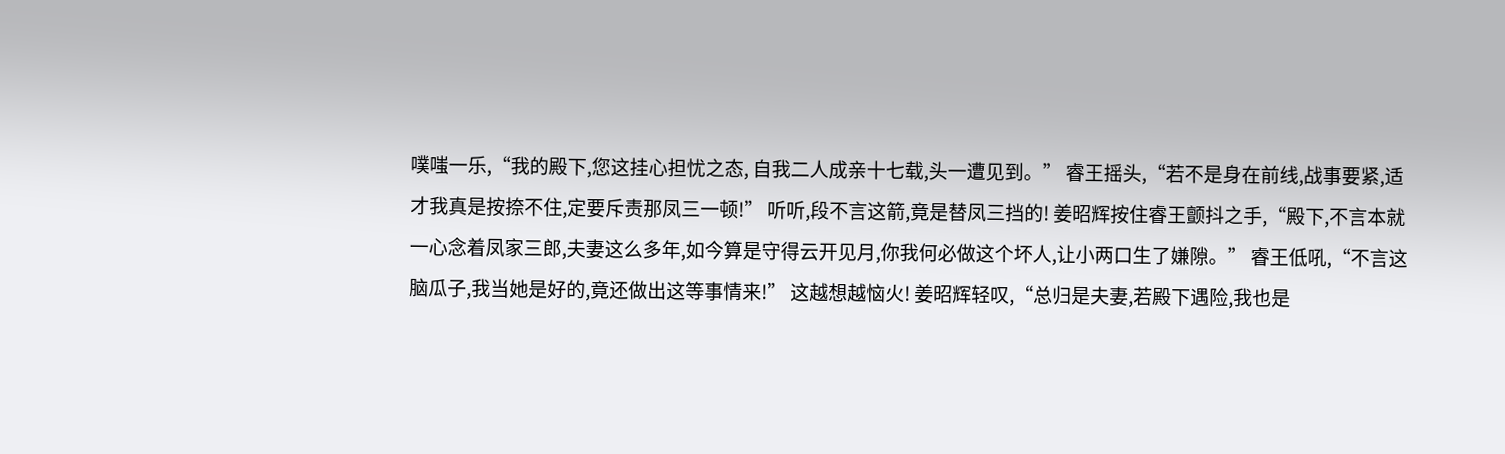噗嗤一乐,“我的殿下,您这挂心担忧之态, 自我二人成亲十七载,头一遭见到。” 睿王摇头,“若不是身在前线,战事要紧,适才我真是按捺不住,定要斥责那凤三一顿!” 听听,段不言这箭,竟是替凤三挡的! 姜昭辉按住睿王颤抖之手,“殿下,不言本就一心念着凤家三郎,夫妻这么多年,如今算是守得云开见月,你我何必做这个坏人,让小两口生了嫌隙。” 睿王低吼,“不言这脑瓜子,我当她是好的,竟还做出这等事情来!” 这越想越恼火! 姜昭辉轻叹,“总归是夫妻,若殿下遇险,我也是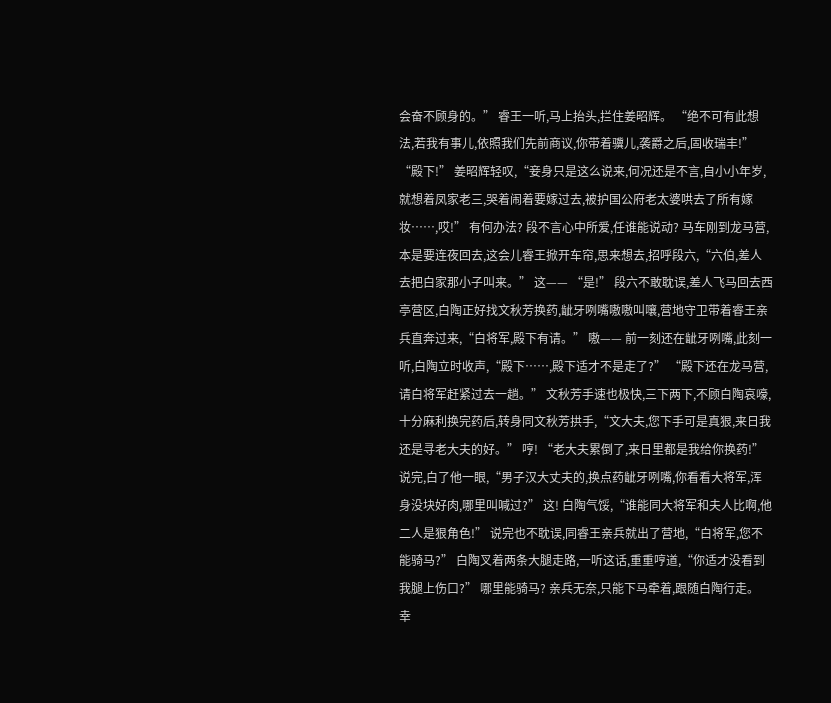会奋不顾身的。” 睿王一听,马上抬头,拦住姜昭辉。 “绝不可有此想法,若我有事儿,依照我们先前商议,你带着骥儿,袭爵之后,固收瑞丰!” “殿下!” 姜昭辉轻叹,“妾身只是这么说来,何况还是不言,自小小年岁,就想着凤家老三,哭着闹着要嫁过去,被护国公府老太婆哄去了所有嫁妆……,哎!” 有何办法? 段不言心中所爱,任谁能说动? 马车刚到龙马营,本是要连夜回去,这会儿睿王掀开车帘,思来想去,招呼段六,“六伯,差人去把白家那小子叫来。” 这—— “是!” 段六不敢耽误,差人飞马回去西亭营区,白陶正好找文秋芳换药,龇牙咧嘴嗷嗷叫嚷,营地守卫带着睿王亲兵直奔过来,“白将军,殿下有请。” 嗷—— 前一刻还在龇牙咧嘴,此刻一听,白陶立时收声,“殿下……,殿下适才不是走了?” “殿下还在龙马营,请白将军赶紧过去一趟。” 文秋芳手速也极快,三下两下,不顾白陶哀嚎,十分麻利换完药后,转身同文秋芳拱手,“文大夫,您下手可是真狠,来日我还是寻老大夫的好。” 哼! “老大夫累倒了,来日里都是我给你换药!” 说完,白了他一眼,“男子汉大丈夫的,换点药龇牙咧嘴,你看看大将军,浑身没块好肉,哪里叫喊过?” 这! 白陶气馁,“谁能同大将军和夫人比啊,他二人是狠角色!” 说完也不耽误,同睿王亲兵就出了营地,“白将军,您不能骑马?” 白陶叉着两条大腿走路,一听这话,重重哼道,“你适才没看到我腿上伤口?” 哪里能骑马? 亲兵无奈,只能下马牵着,跟随白陶行走。 幸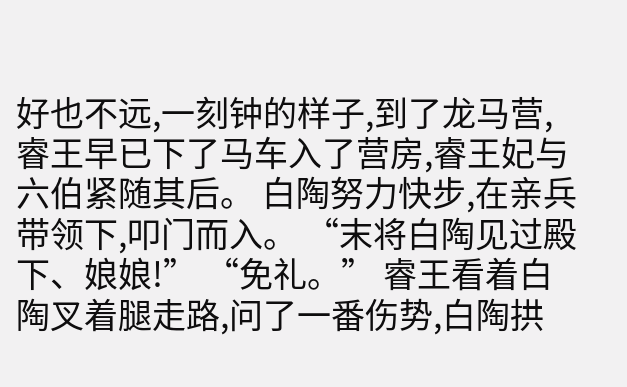好也不远,一刻钟的样子,到了龙马营,睿王早已下了马车入了营房,睿王妃与六伯紧随其后。 白陶努力快步,在亲兵带领下,叩门而入。 “末将白陶见过殿下、娘娘!” “免礼。” 睿王看着白陶叉着腿走路,问了一番伤势,白陶拱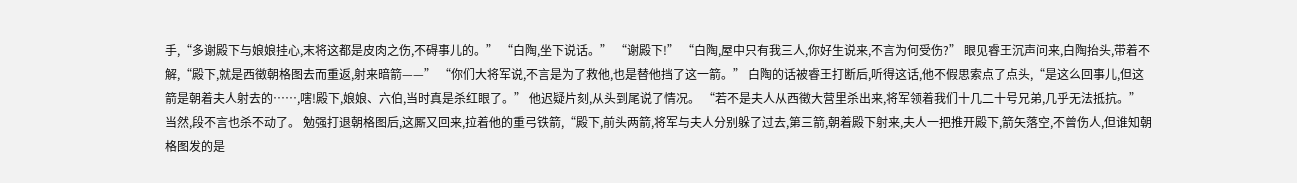手,“多谢殿下与娘娘挂心,末将这都是皮肉之伤,不碍事儿的。” “白陶,坐下说话。” “谢殿下!” “白陶,屋中只有我三人,你好生说来,不言为何受伤?” 眼见睿王沉声问来,白陶抬头,带着不解,“殿下,就是西徵朝格图去而重返,射来暗箭——” “你们大将军说,不言是为了救他,也是替他挡了这一箭。” 白陶的话被睿王打断后,听得这话,他不假思索点了点头,“是这么回事儿,但这箭是朝着夫人射去的……,嗐!殿下,娘娘、六伯,当时真是杀红眼了。” 他迟疑片刻,从头到尾说了情况。 “若不是夫人从西徵大营里杀出来,将军领着我们十几二十号兄弟,几乎无法抵抗。” 当然,段不言也杀不动了。 勉强打退朝格图后,这厮又回来,拉着他的重弓铁箭,“殿下,前头两箭,将军与夫人分别躲了过去,第三箭,朝着殿下射来,夫人一把推开殿下,箭矢落空,不曾伤人,但谁知朝格图发的是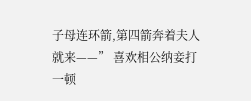子母连环箭,第四箭奔着夫人就来——” 喜欢相公纳妾打一顿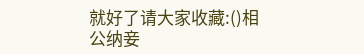就好了请大家收藏:()相公纳妾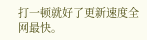打一顿就好了更新速度全网最快。